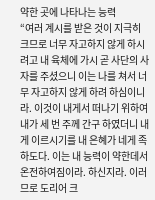약한 곳에 나타나는 능력
“여러 계시를 받은 것이 지극히 크므로 너무 자고하지 않게 하시려고 내 육체에 가시 곧 사단의 사자를 주셨으니 이는 나를 쳐서 너무 자고하지 않게 하려 하심이니라. 이것이 내게서 떠나기 위하여 내가 세 번 주께 간구 하였더니 내게 이르시기를 내 은혜가 네게 족하도다. 이는 내 능력이 약한데서 온전하여짐이라. 하신지라. 이러므로 도리어 크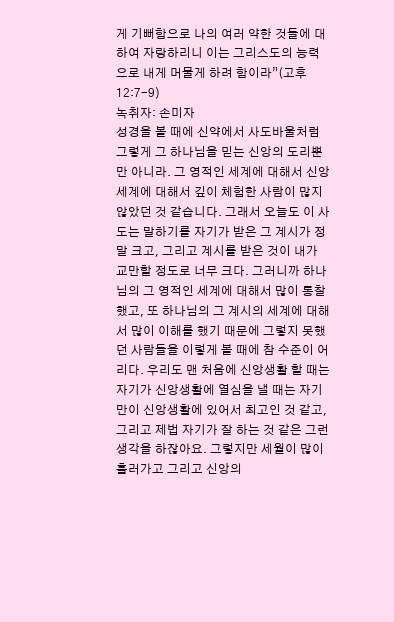게 기뻐함으로 나의 여러 약한 것들에 대하여 자랑하리니 이는 그리스도의 능력으로 내게 머물게 하려 함이라”(고후 12:7-9)
녹취자: 손미자
성경을 볼 때에 신약에서 사도바울처럼 그렇게 그 하나님을 믿는 신앙의 도리뿐만 아니라. 그 영적인 세계에 대해서 신앙세계에 대해서 깊이 체험한 사람이 많지 않았던 것 같습니다. 그래서 오늘도 이 사도는 말하기를 자기가 받은 그 계시가 정말 크고, 그리고 계시를 받은 것이 내가 교만할 정도로 너무 크다. 그러니까 하나님의 그 영적인 세계에 대해서 많이 통찰했고, 또 하나님의 그 계시의 세계에 대해서 많이 이해를 했기 때문에 그렇지 못했던 사람들을 이렇게 볼 때에 참 수준이 어리다. 우리도 맨 처음에 신앙생활 할 때는 자기가 신앙생활에 열심을 낼 때는 자기만이 신앙생활에 있어서 최고인 것 같고, 그리고 제법 자기가 잘 하는 것 같은 그런 생각을 하잖아요. 그렇지만 세월이 많이 흘러가고 그리고 신앙의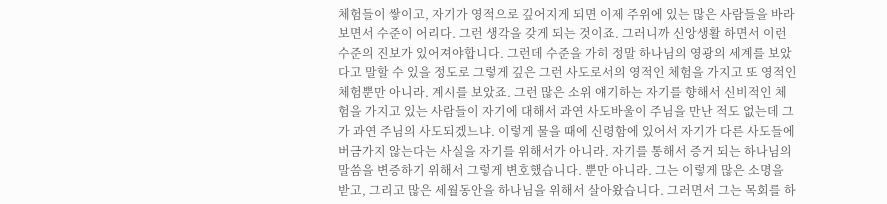체험들이 쌓이고, 자기가 영적으로 깊어지게 되면 이제 주위에 있는 많은 사람들을 바라보면서 수준이 어리다. 그런 생각을 갖게 되는 것이죠. 그러니까 신앙생활 하면서 이런 수준의 진보가 있어져야합니다. 그런데 수준을 가히 정말 하나님의 영광의 세계를 보았다고 말할 수 있을 정도로 그렇게 깊은 그런 사도로서의 영적인 체험을 가지고 또 영적인 체험뿐만 아니라. 계시를 보았죠. 그런 많은 소위 얘기하는 자기를 향해서 신비적인 체험을 가지고 있는 사람들이 자기에 대해서 과연 사도바울이 주님을 만난 적도 없는데 그가 과연 주님의 사도되겠느냐. 이렇게 물을 때에 신령함에 있어서 자기가 다른 사도들에 버금가지 않는다는 사실을 자기를 위해서가 아니라. 자기를 통해서 증거 되는 하나님의 말씀을 변증하기 위해서 그렇게 변호했습니다. 뿐만 아니라. 그는 이렇게 많은 소명을 받고, 그리고 많은 세월동안을 하나님을 위해서 살아왔습니다. 그러면서 그는 목회를 하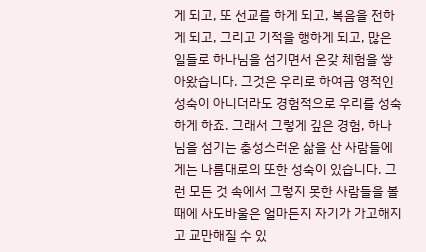게 되고, 또 선교를 하게 되고, 복음을 전하게 되고, 그리고 기적을 행하게 되고, 많은 일들로 하나님을 섬기면서 온갖 체험을 쌓아왔습니다. 그것은 우리로 하여금 영적인 성숙이 아니더라도 경험적으로 우리를 성숙하게 하죠. 그래서 그렇게 깊은 경험, 하나님을 섬기는 충성스러운 삶을 산 사람들에게는 나름대로의 또한 성숙이 있습니다. 그런 모든 것 속에서 그렇지 못한 사람들을 볼 때에 사도바울은 얼마든지 자기가 가고해지고 교만해질 수 있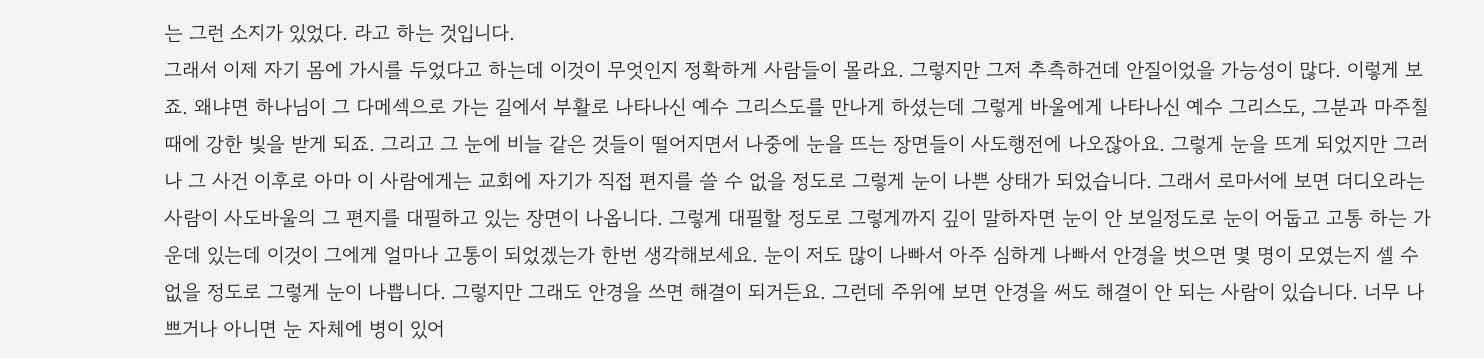는 그런 소지가 있었다. 라고 하는 것입니다.
그래서 이제 자기 몸에 가시를 두었다고 하는데 이것이 무엇인지 정확하게 사람들이 몰라요. 그렇지만 그저 추측하건데 안질이었을 가능성이 많다. 이렇게 보죠. 왜냐면 하나님이 그 다메섹으로 가는 길에서 부활로 나타나신 예수 그리스도를 만나게 하셨는데 그렇게 바울에게 나타나신 예수 그리스도, 그분과 마주칠 때에 강한 빛을 받게 되죠. 그리고 그 눈에 비늘 같은 것들이 떨어지면서 나중에 눈을 뜨는 장면들이 사도행전에 나오잖아요. 그렇게 눈을 뜨게 되었지만 그러나 그 사건 이후로 아마 이 사람에게는 교회에 자기가 직접 편지를 쓸 수 없을 정도로 그렇게 눈이 나쁜 상태가 되었습니다. 그래서 로마서에 보면 더디오라는 사람이 사도바울의 그 편지를 대필하고 있는 장면이 나옵니다. 그렇게 대필할 정도로 그렇게까지 깊이 말하자면 눈이 안 보일정도로 눈이 어둡고 고통 하는 가운데 있는데 이것이 그에게 얼마나 고통이 되었겠는가 한번 생각해보세요. 눈이 저도 많이 나빠서 아주 심하게 나빠서 안경을 벗으면 몇 명이 모였는지 셀 수 없을 정도로 그렇게 눈이 나쁩니다. 그렇지만 그래도 안경을 쓰면 해결이 되거든요. 그런데 주위에 보면 안경을 써도 해결이 안 되는 사람이 있습니다. 너무 나쁘거나 아니면 눈 자체에 병이 있어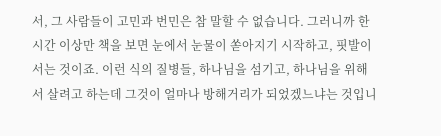서, 그 사람들이 고민과 번민은 참 말할 수 없습니다. 그러니까 한 시간 이상만 책을 보면 눈에서 눈물이 쏟아지기 시작하고, 핏발이 서는 것이죠. 이런 식의 질병들, 하나님을 섬기고, 하나님을 위해서 살려고 하는데 그것이 얼마나 방해거리가 되었겠느냐는 것입니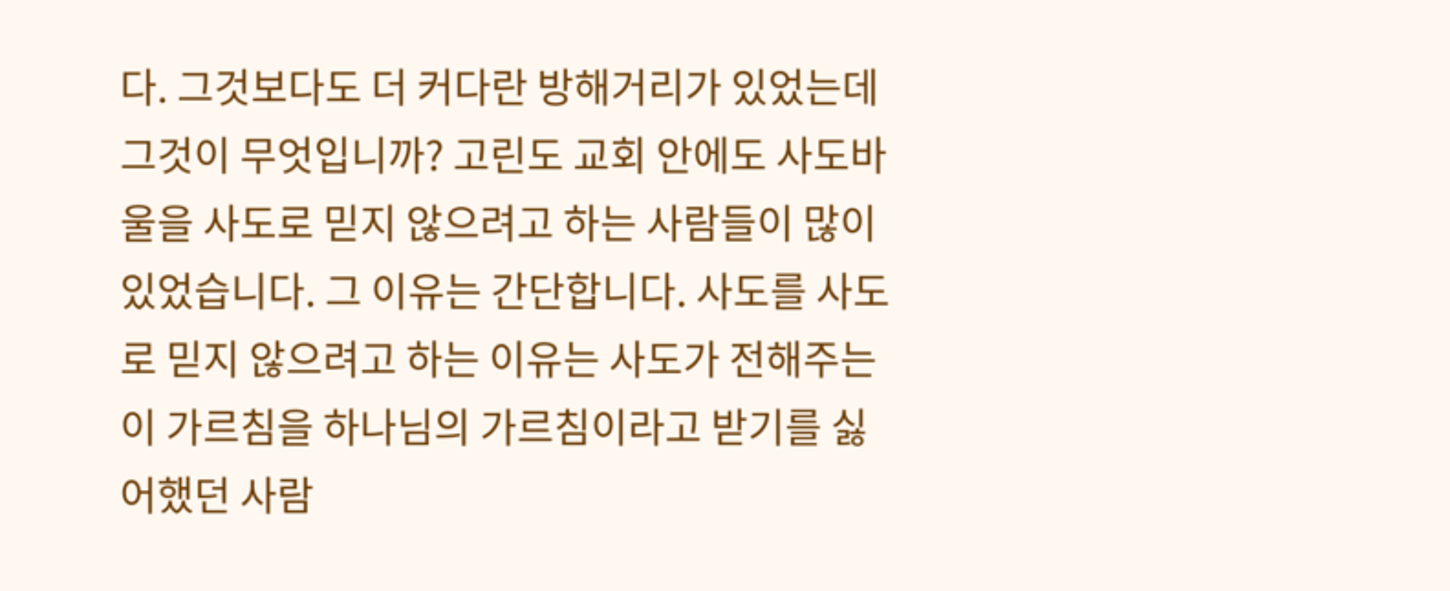다. 그것보다도 더 커다란 방해거리가 있었는데 그것이 무엇입니까? 고린도 교회 안에도 사도바울을 사도로 믿지 않으려고 하는 사람들이 많이 있었습니다. 그 이유는 간단합니다. 사도를 사도로 믿지 않으려고 하는 이유는 사도가 전해주는 이 가르침을 하나님의 가르침이라고 받기를 싫어했던 사람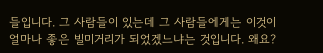들입니다. 그 사람들이 있는데 그 사람들에게는 이것이 얼마나 좋은 빌미거리가 되었겠느냐는 것입니다. 왜요?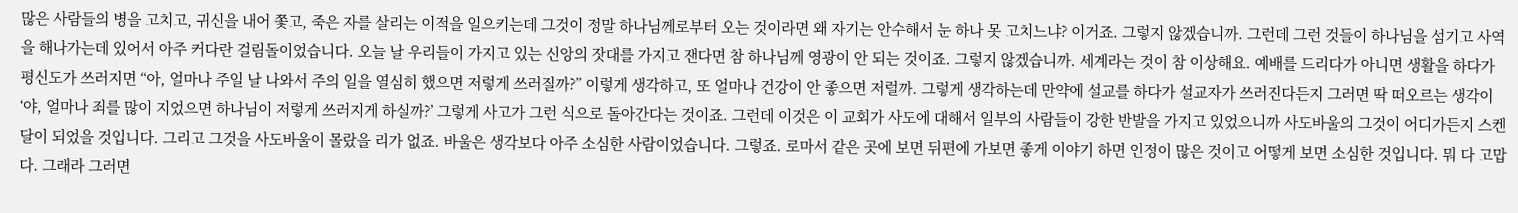많은 사람들의 병을 고치고, 귀신을 내어 쫓고, 죽은 자를 살리는 이적을 일으키는데 그것이 정말 하나님께로부터 오는 것이라면 왜 자기는 안수해서 눈 하나 못 고치느냐? 이거죠. 그렇지 않겠습니까. 그런데 그런 것들이 하나님을 섬기고 사역을 해나가는데 있어서 아주 커다란 걸림돌이었습니다. 오늘 날 우리들이 가지고 있는 신앙의 잣대를 가지고 잰다면 참 하나님께 영광이 안 되는 것이죠. 그렇지 않겠습니까. 세계라는 것이 참 이상해요. 예배를 드리다가 아니면 생활을 하다가 평신도가 쓰러지면 “아, 얼마나 주일 날 나와서 주의 일을 열심히 했으면 저렇게 쓰러질까?” 이렇게 생각하고, 또 얼마나 건강이 안 좋으면 저럴까. 그렇게 생각하는데 만약에 설교를 하다가 설교자가 쓰러진다든지 그러면 딱 떠오르는 생각이 ‘야, 얼마나 죄를 많이 지었으면 하나님이 저렇게 쓰러지게 하실까?’ 그렇게 사고가 그런 식으로 돌아간다는 것이죠. 그런데 이것은 이 교회가 사도에 대해서 일부의 사람들이 강한 반발을 가지고 있었으니까 사도바울의 그것이 어디가든지 스켄달이 되었을 것입니다. 그리고 그것을 사도바울이 몰랐을 리가 없죠. 바울은 생각보다 아주 소심한 사람이었습니다. 그렇죠. 로마서 같은 곳에 보면 뒤편에 가보면 좋게 이야기 하면 인정이 많은 것이고 어떻게 보면 소심한 것입니다. 뭐 다 고맙다. 그래라 그러면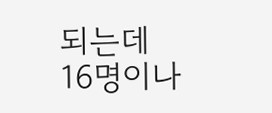되는데 16명이나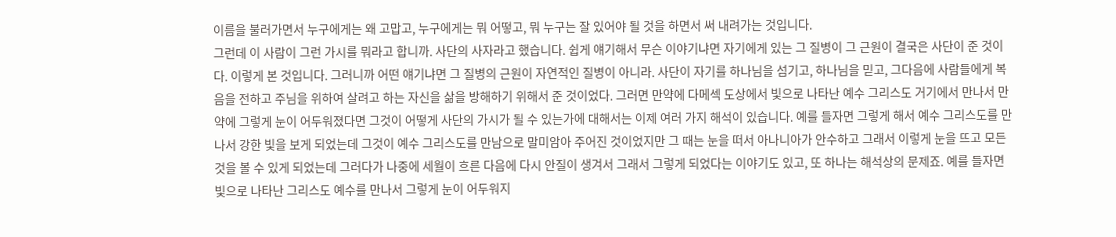이름을 불러가면서 누구에게는 왜 고맙고, 누구에게는 뭐 어떻고, 뭐 누구는 잘 있어야 될 것을 하면서 써 내려가는 것입니다.
그런데 이 사람이 그런 가시를 뭐라고 합니까. 사단의 사자라고 했습니다. 쉽게 얘기해서 무슨 이야기냐면 자기에게 있는 그 질병이 그 근원이 결국은 사단이 준 것이다. 이렇게 본 것입니다. 그러니까 어떤 얘기냐면 그 질병의 근원이 자연적인 질병이 아니라. 사단이 자기를 하나님을 섬기고, 하나님을 믿고, 그다음에 사람들에게 복음을 전하고 주님을 위하여 살려고 하는 자신을 삶을 방해하기 위해서 준 것이었다. 그러면 만약에 다메섹 도상에서 빛으로 나타난 예수 그리스도 거기에서 만나서 만약에 그렇게 눈이 어두워졌다면 그것이 어떻게 사단의 가시가 될 수 있는가에 대해서는 이제 여러 가지 해석이 있습니다. 예를 들자면 그렇게 해서 예수 그리스도를 만나서 강한 빛을 보게 되었는데 그것이 예수 그리스도를 만남으로 말미암아 주어진 것이었지만 그 때는 눈을 떠서 아나니아가 안수하고 그래서 이렇게 눈을 뜨고 모든 것을 볼 수 있게 되었는데 그러다가 나중에 세월이 흐른 다음에 다시 안질이 생겨서 그래서 그렇게 되었다는 이야기도 있고, 또 하나는 해석상의 문제죠. 예를 들자면 빛으로 나타난 그리스도 예수를 만나서 그렇게 눈이 어두워지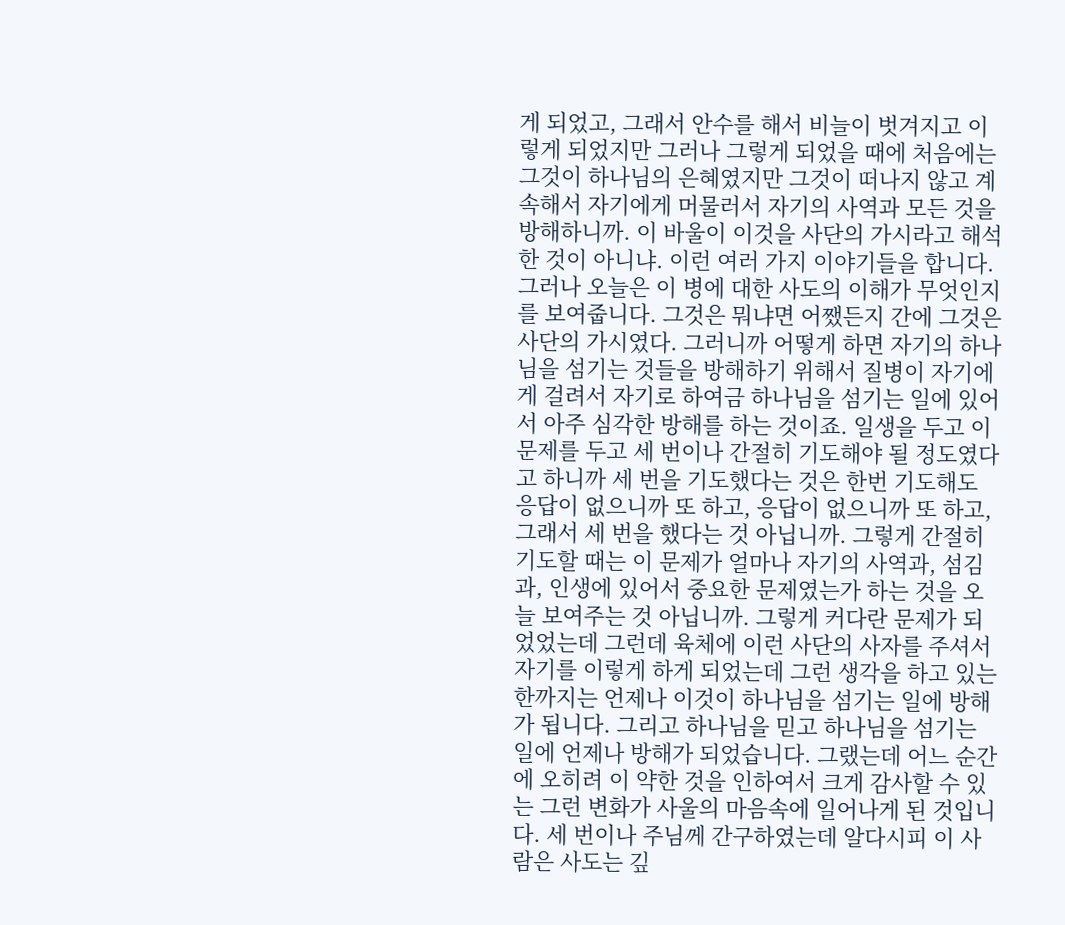게 되었고, 그래서 안수를 해서 비늘이 벗겨지고 이렇게 되었지만 그러나 그렇게 되었을 때에 처음에는 그것이 하나님의 은혜였지만 그것이 떠나지 않고 계속해서 자기에게 머물러서 자기의 사역과 모든 것을 방해하니까. 이 바울이 이것을 사단의 가시라고 해석한 것이 아니냐. 이런 여러 가지 이야기들을 합니다. 그러나 오늘은 이 병에 대한 사도의 이해가 무엇인지를 보여줍니다. 그것은 뭐냐면 어쨌든지 간에 그것은 사단의 가시였다. 그러니까 어떻게 하면 자기의 하나님을 섬기는 것들을 방해하기 위해서 질병이 자기에게 걸려서 자기로 하여금 하나님을 섬기는 일에 있어서 아주 심각한 방해를 하는 것이죠. 일생을 두고 이 문제를 두고 세 번이나 간절히 기도해야 될 정도였다고 하니까 세 번을 기도했다는 것은 한번 기도해도 응답이 없으니까 또 하고, 응답이 없으니까 또 하고, 그래서 세 번을 했다는 것 아닙니까. 그렇게 간절히 기도할 때는 이 문제가 얼마나 자기의 사역과, 섬김과, 인생에 있어서 중요한 문제였는가 하는 것을 오늘 보여주는 것 아닙니까. 그렇게 커다란 문제가 되었었는데 그런데 육체에 이런 사단의 사자를 주셔서 자기를 이렇게 하게 되었는데 그런 생각을 하고 있는 한까지는 언제나 이것이 하나님을 섬기는 일에 방해가 됩니다. 그리고 하나님을 믿고 하나님을 섬기는 일에 언제나 방해가 되었습니다. 그랬는데 어느 순간에 오히려 이 약한 것을 인하여서 크게 감사할 수 있는 그런 변화가 사울의 마음속에 일어나게 된 것입니다. 세 번이나 주님께 간구하였는데 알다시피 이 사람은 사도는 깊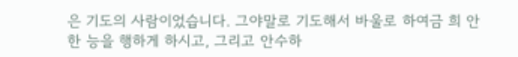은 기도의 사람이었습니다. 그야말로 기도해서 바울로 하여금 희 안한 능을 행하게 하시고, 그리고 안수하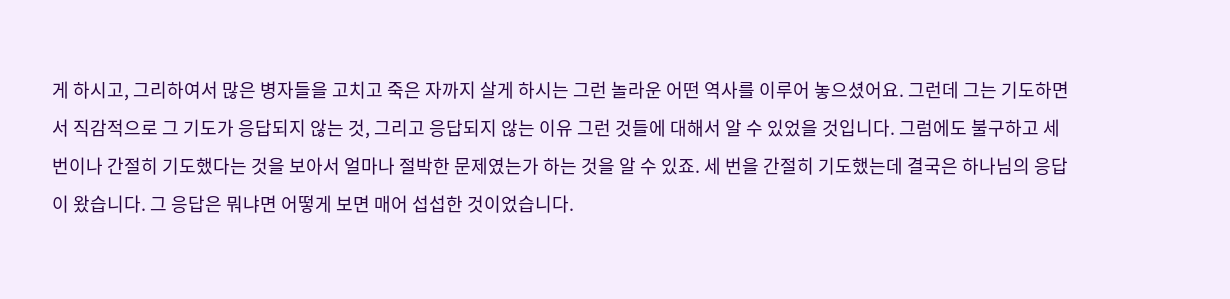게 하시고, 그리하여서 많은 병자들을 고치고 죽은 자까지 살게 하시는 그런 놀라운 어떤 역사를 이루어 놓으셨어요. 그런데 그는 기도하면서 직감적으로 그 기도가 응답되지 않는 것, 그리고 응답되지 않는 이유 그런 것들에 대해서 알 수 있었을 것입니다. 그럼에도 불구하고 세 번이나 간절히 기도했다는 것을 보아서 얼마나 절박한 문제였는가 하는 것을 알 수 있죠. 세 번을 간절히 기도했는데 결국은 하나님의 응답이 왔습니다. 그 응답은 뭐냐면 어떻게 보면 매어 섭섭한 것이었습니다.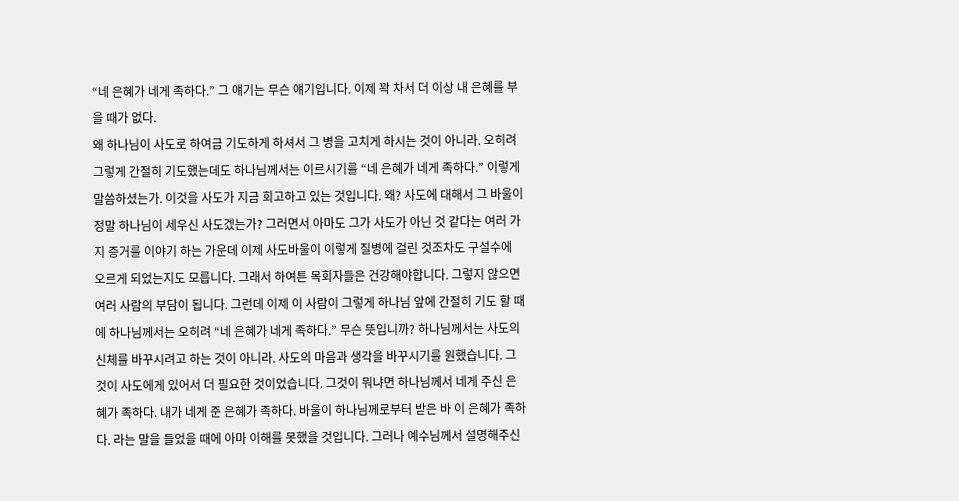“네 은혜가 네게 족하다.” 그 얘기는 무슨 얘기입니다. 이제 꽉 차서 더 이상 내 은혜를 부을 때가 없다.
왜 하나님이 사도로 하여금 기도하게 하셔서 그 병을 고치게 하시는 것이 아니라. 오히려 그렇게 간절히 기도했는데도 하나님께서는 이르시기를 “네 은혜가 네게 족하다.” 이렇게 말씀하셨는가. 이것을 사도가 지금 회고하고 있는 것입니다. 왜? 사도에 대해서 그 바울이 정말 하나님이 세우신 사도겠는가? 그러면서 아마도 그가 사도가 아닌 것 같다는 여러 가지 증거를 이야기 하는 가운데 이제 사도바울이 이렇게 질병에 걸린 것조차도 구설수에 오르게 되었는지도 모릅니다. 그래서 하여튼 목회자들은 건강해야합니다. 그렇지 않으면 여러 사람의 부담이 됩니다. 그런데 이제 이 사람이 그렇게 하나님 앞에 간절히 기도 할 때에 하나님께서는 오히려 “네 은혜가 네게 족하다.” 무슨 뜻입니까? 하나님께서는 사도의 신체를 바꾸시려고 하는 것이 아니라. 사도의 마음과 생각을 바꾸시기를 원했습니다. 그것이 사도에게 있어서 더 필요한 것이었습니다. 그것이 뭐냐면 하나님께서 네게 주신 은혜가 족하다. 내가 네게 준 은혜가 족하다. 바울이 하나님께로부터 받은 바 이 은혜가 족하다. 라는 말을 들었을 때에 아마 이해를 못했을 것입니다. 그러나 예수님께서 설명해주신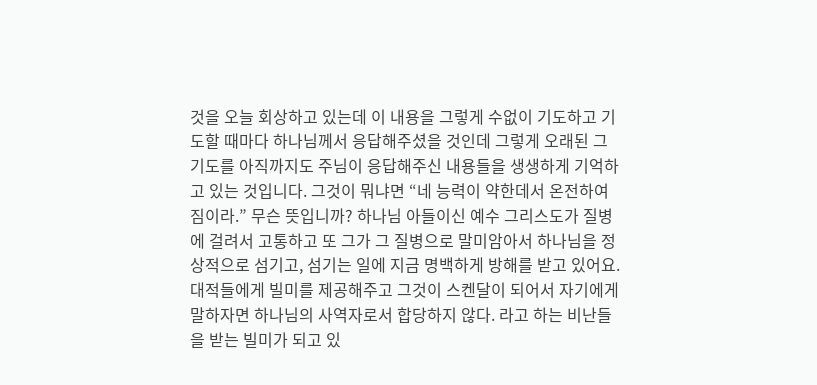것을 오늘 회상하고 있는데 이 내용을 그렇게 수없이 기도하고 기도할 때마다 하나님께서 응답해주셨을 것인데 그렇게 오래된 그 기도를 아직까지도 주님이 응답해주신 내용들을 생생하게 기억하고 있는 것입니다. 그것이 뭐냐면 “네 능력이 약한데서 온전하여 짐이라.” 무슨 뜻입니까? 하나님 아들이신 예수 그리스도가 질병에 걸려서 고통하고 또 그가 그 질병으로 말미암아서 하나님을 정상적으로 섬기고, 섬기는 일에 지금 명백하게 방해를 받고 있어요. 대적들에게 빌미를 제공해주고 그것이 스켄달이 되어서 자기에게 말하자면 하나님의 사역자로서 합당하지 않다. 라고 하는 비난들을 받는 빌미가 되고 있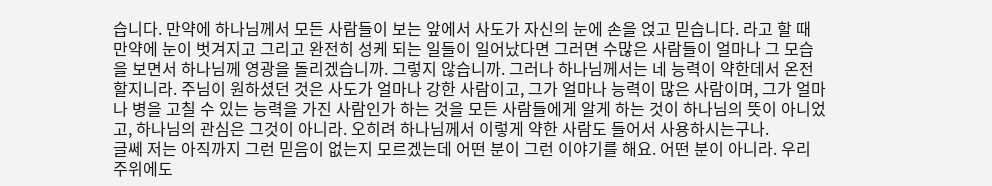습니다. 만약에 하나님께서 모든 사람들이 보는 앞에서 사도가 자신의 눈에 손을 얹고 믿습니다. 라고 할 때 만약에 눈이 벗겨지고 그리고 완전히 성케 되는 일들이 일어났다면 그러면 수많은 사람들이 얼마나 그 모습을 보면서 하나님께 영광을 돌리겠습니까. 그렇지 않습니까. 그러나 하나님께서는 네 능력이 약한데서 온전할지니라. 주님이 원하셨던 것은 사도가 얼마나 강한 사람이고, 그가 얼마나 능력이 많은 사람이며, 그가 얼마나 병을 고칠 수 있는 능력을 가진 사람인가 하는 것을 모든 사람들에게 알게 하는 것이 하나님의 뜻이 아니었고, 하나님의 관심은 그것이 아니라. 오히려 하나님께서 이렇게 약한 사람도 들어서 사용하시는구나.
글쎄 저는 아직까지 그런 믿음이 없는지 모르겠는데 어떤 분이 그런 이야기를 해요. 어떤 분이 아니라. 우리 주위에도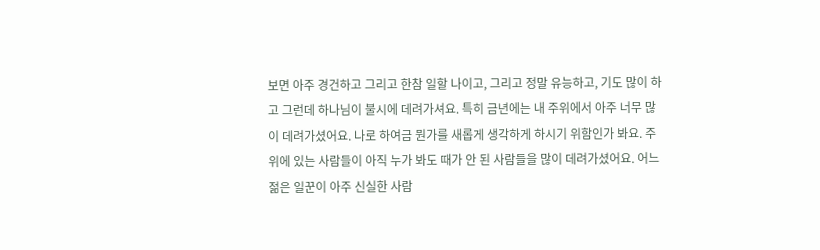보면 아주 경건하고 그리고 한참 일할 나이고, 그리고 정말 유능하고, 기도 많이 하고 그런데 하나님이 불시에 데려가셔요. 특히 금년에는 내 주위에서 아주 너무 많이 데려가셨어요. 나로 하여금 뭔가를 새롭게 생각하게 하시기 위함인가 봐요. 주위에 있는 사람들이 아직 누가 봐도 때가 안 된 사람들을 많이 데려가셨어요. 어느 젊은 일꾼이 아주 신실한 사람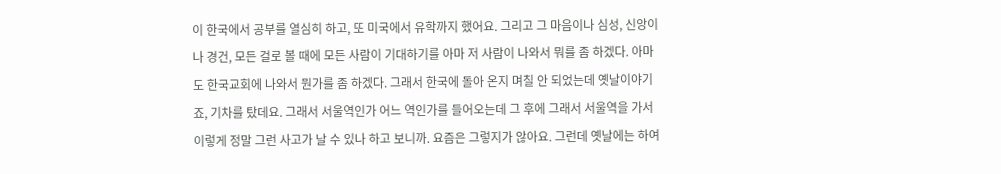이 한국에서 공부를 열심히 하고, 또 미국에서 유학까지 했어요. 그리고 그 마음이나 심성, 신앙이나 경건, 모든 걸로 볼 때에 모든 사람이 기대하기를 아마 저 사람이 나와서 뭐를 좀 하겠다. 아마도 한국교회에 나와서 뭔가를 좀 하겠다. 그래서 한국에 돌아 온지 며칠 안 되었는데 옛날이야기죠, 기차를 탔데요. 그래서 서울역인가 어느 역인가를 들어오는데 그 후에 그래서 서울역을 가서 이렇게 정말 그런 사고가 날 수 있나 하고 보니까. 요즘은 그렇지가 않아요. 그런데 옛날에는 하여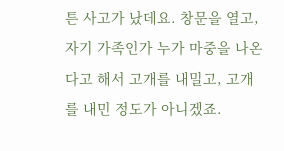튼 사고가 났데요. 창문을 열고, 자기 가족인가 누가 마중을 나온다고 해서 고개를 내밀고, 고개를 내민 정도가 아니겠죠.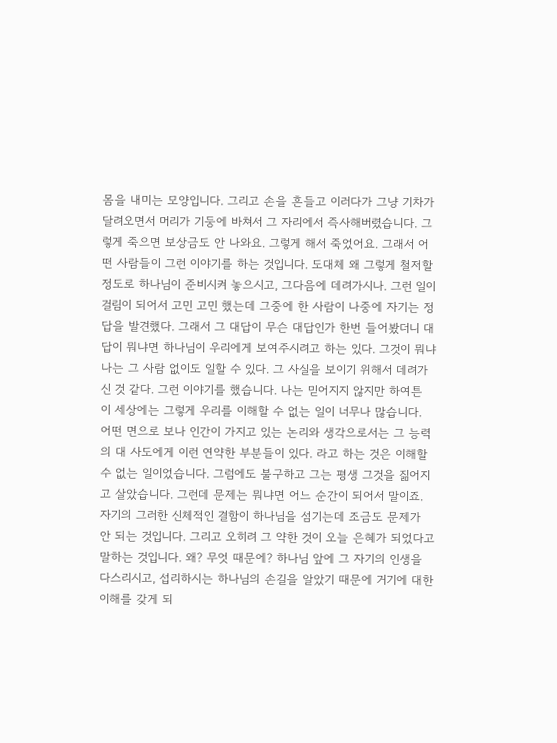몸을 내미는 모양입니다. 그리고 손을 흔들고 이러다가 그냥 기차가 달려오면서 머리가 기둥에 바쳐서 그 자리에서 즉사해버렸습니다. 그렇게 죽으면 보상금도 안 나와요. 그렇게 해서 죽었어요. 그래서 어떤 사람들이 그런 이야기를 하는 것입니다. 도대체 왜 그렇게 철저할 정도로 하나님이 준비시켜 놓으시고, 그다음에 데려가시나. 그런 일이 걸림이 되어서 고민 고민 했는데 그중에 한 사람이 나중에 자기는 정답을 발견했다. 그래서 그 대답이 무슨 대답인가 한번 들어봤더니 대답이 뭐냐면 하나님이 우리에게 보여주시려고 하는 있다. 그것이 뭐냐 나는 그 사람 없이도 일할 수 있다. 그 사실을 보이기 위해서 데려가신 것 같다. 그런 이야기를 했습니다. 나는 믿어지지 않지만 하여튼 이 세상에는 그렇게 우리를 이해할 수 없는 일이 너무나 많습니다. 어떤 면으로 보나 인간이 가지고 있는 논리와 생각으로서는 그 능력의 대 사도에게 이런 연약한 부분들이 있다. 라고 하는 것은 이해할 수 없는 일이었습니다. 그럼에도 불구하고 그는 평생 그것을 짊어지고 살았습니다. 그런데 문제는 뭐냐면 어느 순간이 되어서 말이죠. 자기의 그러한 신체적인 결함이 하나님을 섬기는데 조금도 문제가 안 되는 것입니다. 그리고 오히려 그 약한 것이 오늘 은혜가 되었다고 말하는 것입니다. 왜? 무엇 때문에? 하나님 앞에 그 자기의 인생을 다스리시고, 섭리하시는 하나님의 손길을 알았기 때문에 거기에 대한 이해를 갖게 되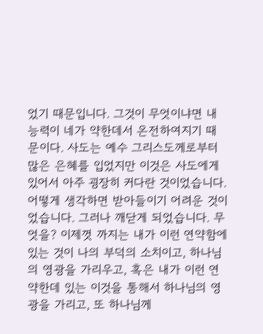었기 때문입니다. 그것이 무엇이냐면 내 능력이 네가 약한데서 온전하여지기 때문이다. 사도는 예수 그리스도께로부터 많은 은혜를 입었지만 이것은 사도에게 있어서 아주 굉장히 커다란 것이었습니다. 어떻게 생각하면 받아들이기 어려운 것이었습니다. 그러나 깨닫게 되었습니다. 무엇을? 이제껏 까지는 내가 이런 연약함에 있는 것이 나의 부덕의 소치이고, 하나님의 영광을 가리우고, 혹은 내가 이런 연약한데 있는 이것을 통해서 하나님의 영광을 가리고, 또 하나님께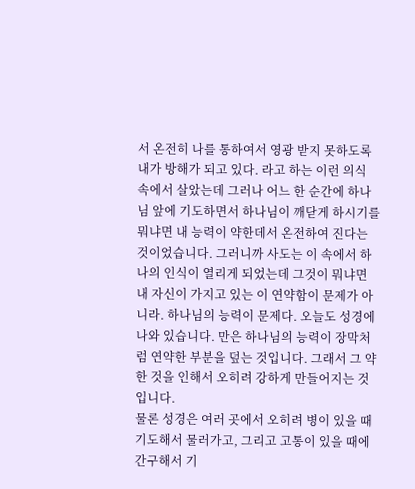서 온전히 나를 통하여서 영광 받지 못하도록 내가 방해가 되고 있다. 라고 하는 이런 의식 속에서 살았는데 그러나 어느 한 순간에 하나님 앞에 기도하면서 하나님이 깨닫게 하시기를 뭐냐면 내 능력이 약한데서 온전하여 진다는 것이었습니다. 그러니까 사도는 이 속에서 하나의 인식이 열리게 되었는데 그것이 뭐냐면 내 자신이 가지고 있는 이 연약함이 문제가 아니라. 하나님의 능력이 문제다. 오늘도 성경에 나와 있습니다. 만은 하나님의 능력이 장막처럼 연약한 부분을 덮는 것입니다. 그래서 그 약한 것을 인해서 오히려 강하게 만들어지는 것입니다.
물론 성경은 여러 곳에서 오히려 병이 있을 때 기도해서 물러가고, 그리고 고통이 있을 때에 간구해서 기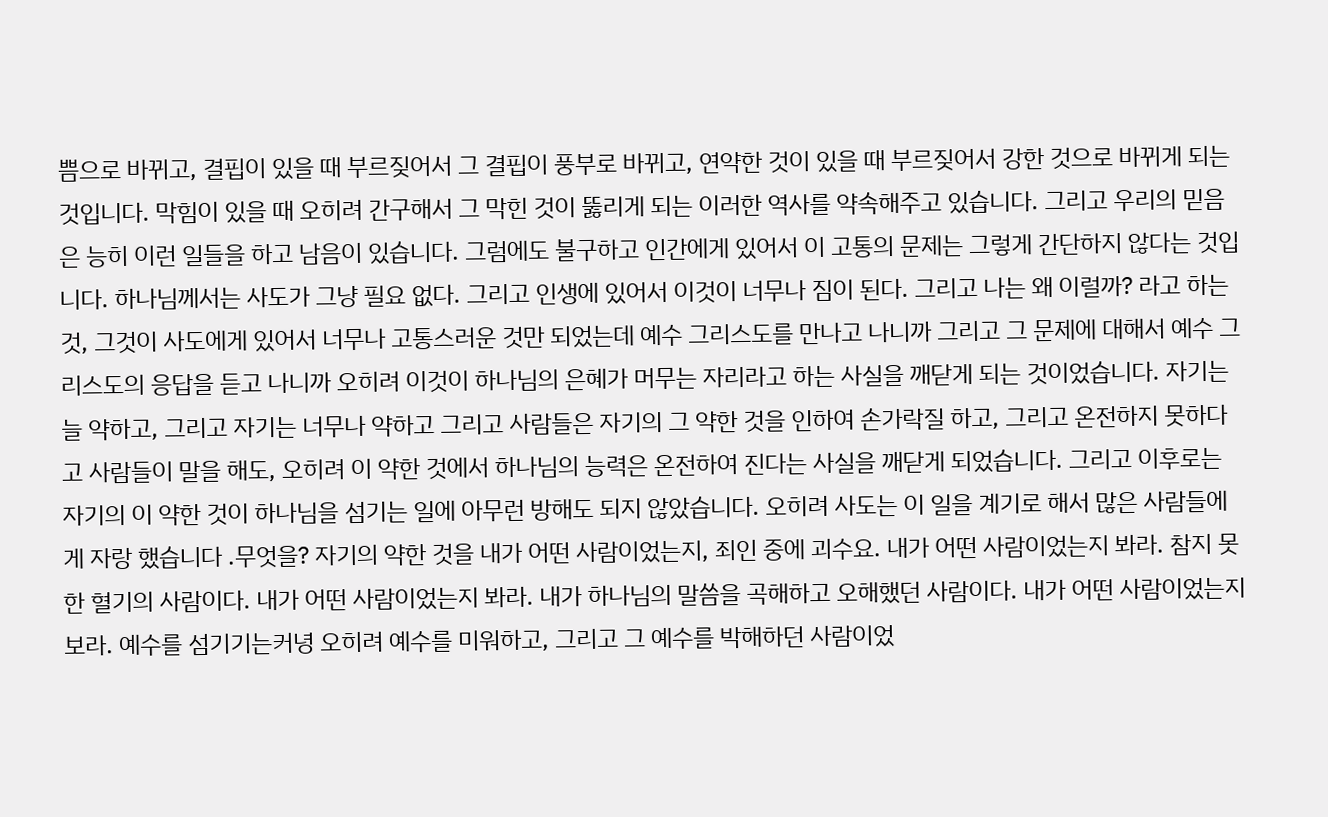쁨으로 바뀌고, 결핍이 있을 때 부르짖어서 그 결핍이 풍부로 바뀌고, 연약한 것이 있을 때 부르짖어서 강한 것으로 바뀌게 되는 것입니다. 막힘이 있을 때 오히려 간구해서 그 막힌 것이 뚫리게 되는 이러한 역사를 약속해주고 있습니다. 그리고 우리의 믿음은 능히 이런 일들을 하고 남음이 있습니다. 그럼에도 불구하고 인간에게 있어서 이 고통의 문제는 그렇게 간단하지 않다는 것입니다. 하나님께서는 사도가 그냥 필요 없다. 그리고 인생에 있어서 이것이 너무나 짐이 된다. 그리고 나는 왜 이럴까? 라고 하는 것, 그것이 사도에게 있어서 너무나 고통스러운 것만 되었는데 예수 그리스도를 만나고 나니까 그리고 그 문제에 대해서 예수 그리스도의 응답을 듣고 나니까 오히려 이것이 하나님의 은혜가 머무는 자리라고 하는 사실을 깨닫게 되는 것이었습니다. 자기는 늘 약하고, 그리고 자기는 너무나 약하고 그리고 사람들은 자기의 그 약한 것을 인하여 손가락질 하고, 그리고 온전하지 못하다고 사람들이 말을 해도, 오히려 이 약한 것에서 하나님의 능력은 온전하여 진다는 사실을 깨닫게 되었습니다. 그리고 이후로는 자기의 이 약한 것이 하나님을 섬기는 일에 아무런 방해도 되지 않았습니다. 오히려 사도는 이 일을 계기로 해서 많은 사람들에게 자랑 했습니다 .무엇을? 자기의 약한 것을 내가 어떤 사람이었는지, 죄인 중에 괴수요. 내가 어떤 사람이었는지 봐라. 참지 못한 혈기의 사람이다. 내가 어떤 사람이었는지 봐라. 내가 하나님의 말씀을 곡해하고 오해했던 사람이다. 내가 어떤 사람이었는지 보라. 예수를 섬기기는커녕 오히려 예수를 미워하고, 그리고 그 예수를 박해하던 사람이었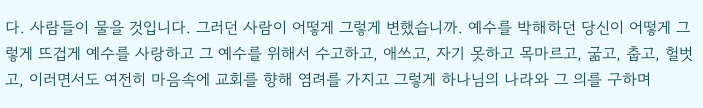다. 사람들이 물을 것입니다. 그러던 사람이 어떻게 그렇게 변했습니까. 예수를 박해하던 당신이 어떻게 그렇게 뜨겁게 예수를 사랑하고 그 예수를 위해서 수고하고, 애쓰고, 자기 못하고 목마르고, 굶고, 춥고, 헐벗고, 이러면서도 여전히 마음속에 교회를 향해 염려를 가지고 그렇게 하나님의 나라와 그 의를 구하며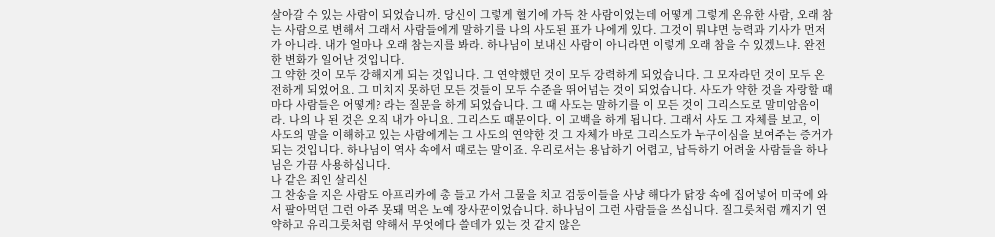살아갈 수 있는 사람이 되었습니까. 당신이 그렇게 혈기에 가득 찬 사람이었는데 어떻게 그렇게 온유한 사람, 오래 참는 사람으로 변해서 그래서 사람들에게 말하기를 나의 사도된 표가 나에게 있다. 그것이 뭐냐면 능력과 기사가 먼저가 아니라. 내가 얼마나 오래 참는지를 봐라. 하나님이 보내신 사람이 아니라면 이렇게 오래 참을 수 있겠느냐. 완전한 변화가 일어난 것입니다.
그 약한 것이 모두 강해지게 되는 것입니다. 그 연약했던 것이 모두 강력하게 되었습니다. 그 모자라던 것이 모두 온전하게 되었어요. 그 미치지 못하던 모든 것들이 모두 수준을 뛰어넘는 것이 되었습니다. 사도가 약한 것을 자랑할 때마다 사람들은 어떻게? 라는 질문을 하게 되었습니다. 그 때 사도는 말하기를 이 모든 것이 그리스도로 말미암음이라. 나의 나 된 것은 오직 내가 아니요. 그리스도 때문이다. 이 고백을 하게 됩니다. 그래서 사도 그 자체를 보고, 이 사도의 말을 이해하고 있는 사람에게는 그 사도의 연약한 것 그 자체가 바로 그리스도가 누구이심을 보여주는 증거가 되는 것입니다. 하나님이 역사 속에서 때로는 말이죠. 우리로서는 용납하기 어렵고, 납득하기 어려울 사람들을 하나님은 가끔 사용하십니다.
나 같은 죄인 살리신
그 찬송을 지은 사람도 아프리카에 총 들고 가서 그물을 치고 검둥이들을 사냥 해다가 닭장 속에 집어넣어 미국에 와서 팔아먹던 그런 아주 못돼 먹은 노예 장사꾼이었습니다. 하나님이 그런 사람들을 쓰십니다. 질그릇처럼 깨지기 연약하고 유리그릇처럼 약해서 무엇에다 쓸데가 있는 것 같지 않은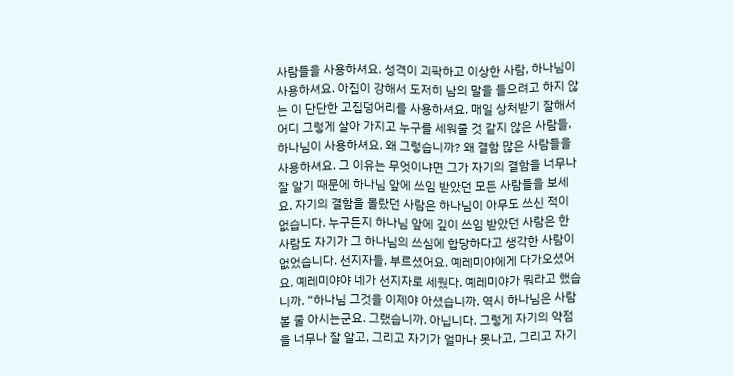사람들을 사용하셔요. 성격이 괴팍하고 이상한 사람, 하나님이 사용하셔요. 아집이 강해서 도저히 남의 말을 들으려고 하지 않는 이 단단한 고집덩어리를 사용하셔요. 매일 상처받기 잘해서 어디 그렇게 살아 가지고 누구를 세워줄 것 같지 않은 사람들, 하나님이 사용하셔요. 왜 그렇습니까? 왜 결함 많은 사람들을 사용하셔요. 그 이유는 무엇이냐면 그가 자기의 결함을 너무나 잘 알기 때문에 하나님 앞에 쓰임 받았던 모든 사람들을 보세요. 자기의 결함을 몰랐던 사람은 하나님이 아무도 쓰신 적이 없습니다. 누구든지 하나님 앞에 깊이 쓰임 받았던 사람은 한 사람도 자기가 그 하나님의 쓰심에 합당하다고 생각한 사람이 없었습니다. 선지자들, 부르셨어요. 예레미야에게 다가오셨어요. 예레미야야 네가 선지자로 세웠다. 예레미야가 뭐라고 했습니까. “하나님 그것을 이제야 아셨습니까. 역시 하나님은 사람 볼 줄 아시는군요. 그랬습니까. 아닙니다. 그렇게 자기의 약점을 너무나 잘 알고, 그리고 자기가 얼마나 못나고, 그리고 자기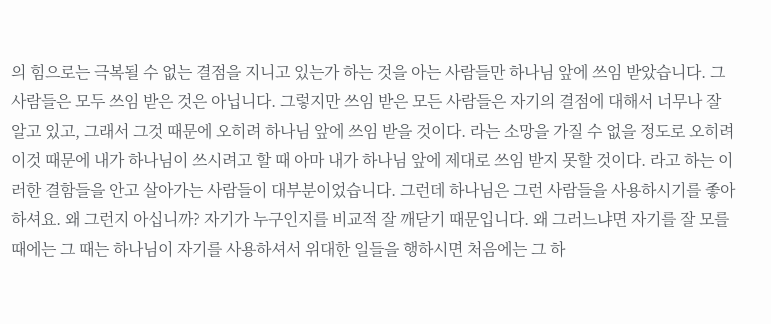의 힘으로는 극복될 수 없는 결점을 지니고 있는가 하는 것을 아는 사람들만 하나님 앞에 쓰임 받았습니다. 그 사람들은 모두 쓰임 받은 것은 아닙니다. 그렇지만 쓰임 받은 모든 사람들은 자기의 결점에 대해서 너무나 잘 알고 있고, 그래서 그것 때문에 오히려 하나님 앞에 쓰임 받을 것이다. 라는 소망을 가질 수 없을 정도로 오히려 이것 때문에 내가 하나님이 쓰시려고 할 때 아마 내가 하나님 앞에 제대로 쓰임 받지 못할 것이다. 라고 하는 이러한 결함들을 안고 살아가는 사람들이 대부분이었습니다. 그런데 하나님은 그런 사람들을 사용하시기를 좋아하셔요. 왜 그런지 아십니까? 자기가 누구인지를 비교적 잘 깨닫기 때문입니다. 왜 그러느냐면 자기를 잘 모를 때에는 그 때는 하나님이 자기를 사용하셔서 위대한 일들을 행하시면 처음에는 그 하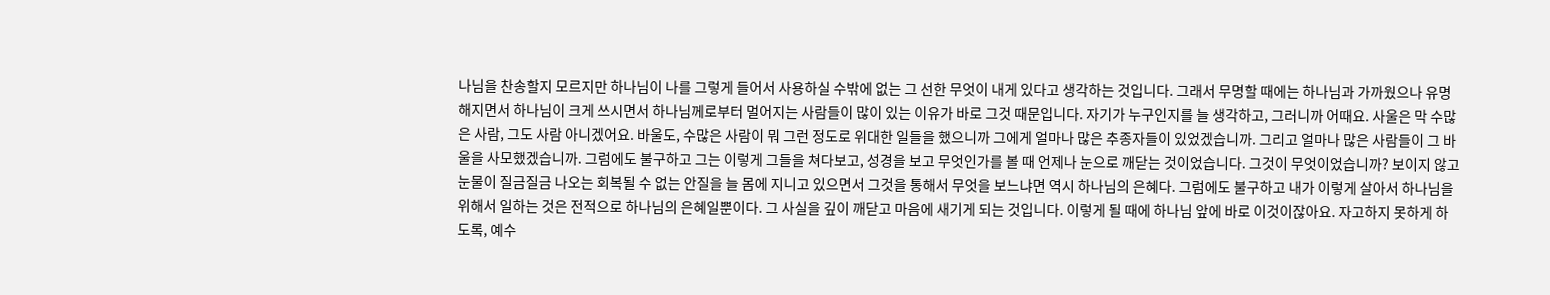나님을 찬송할지 모르지만 하나님이 나를 그렇게 들어서 사용하실 수밖에 없는 그 선한 무엇이 내게 있다고 생각하는 것입니다. 그래서 무명할 때에는 하나님과 가까웠으나 유명해지면서 하나님이 크게 쓰시면서 하나님께로부터 멀어지는 사람들이 많이 있는 이유가 바로 그것 때문입니다. 자기가 누구인지를 늘 생각하고, 그러니까 어때요. 사울은 막 수많은 사람, 그도 사람 아니겠어요. 바울도, 수많은 사람이 뭐 그런 정도로 위대한 일들을 했으니까 그에게 얼마나 많은 추종자들이 있었겠습니까. 그리고 얼마나 많은 사람들이 그 바울을 사모했겠습니까. 그럼에도 불구하고 그는 이렇게 그들을 쳐다보고, 성경을 보고 무엇인가를 볼 때 언제나 눈으로 깨닫는 것이었습니다. 그것이 무엇이었습니까? 보이지 않고 눈물이 질금질금 나오는 회복될 수 없는 안질을 늘 몸에 지니고 있으면서 그것을 통해서 무엇을 보느냐면 역시 하나님의 은혜다. 그럼에도 불구하고 내가 이렇게 살아서 하나님을 위해서 일하는 것은 전적으로 하나님의 은혜일뿐이다. 그 사실을 깊이 깨닫고 마음에 새기게 되는 것입니다. 이렇게 될 때에 하나님 앞에 바로 이것이잖아요. 자고하지 못하게 하도록, 예수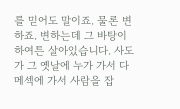를 믿어도 말이죠. 물론 변하죠. 변하는데 그 바탕이 하여튼 살아있습니다. 사도가 그 옛날에 누가 가서 다메섹에 가서 사람을 잡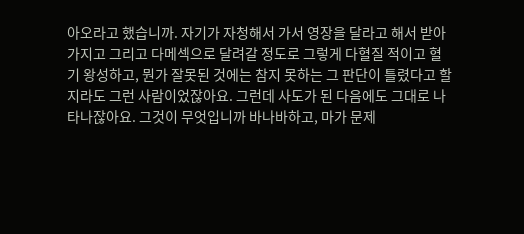아오라고 했습니까. 자기가 자청해서 가서 영장을 달라고 해서 받아가지고 그리고 다메섹으로 달려갈 정도로 그렇게 다혈질 적이고 혈기 왕성하고, 뭔가 잘못된 것에는 참지 못하는 그 판단이 틀렸다고 할지라도 그런 사람이었잖아요. 그런데 사도가 된 다음에도 그대로 나타나잖아요. 그것이 무엇입니까 바나바하고, 마가 문제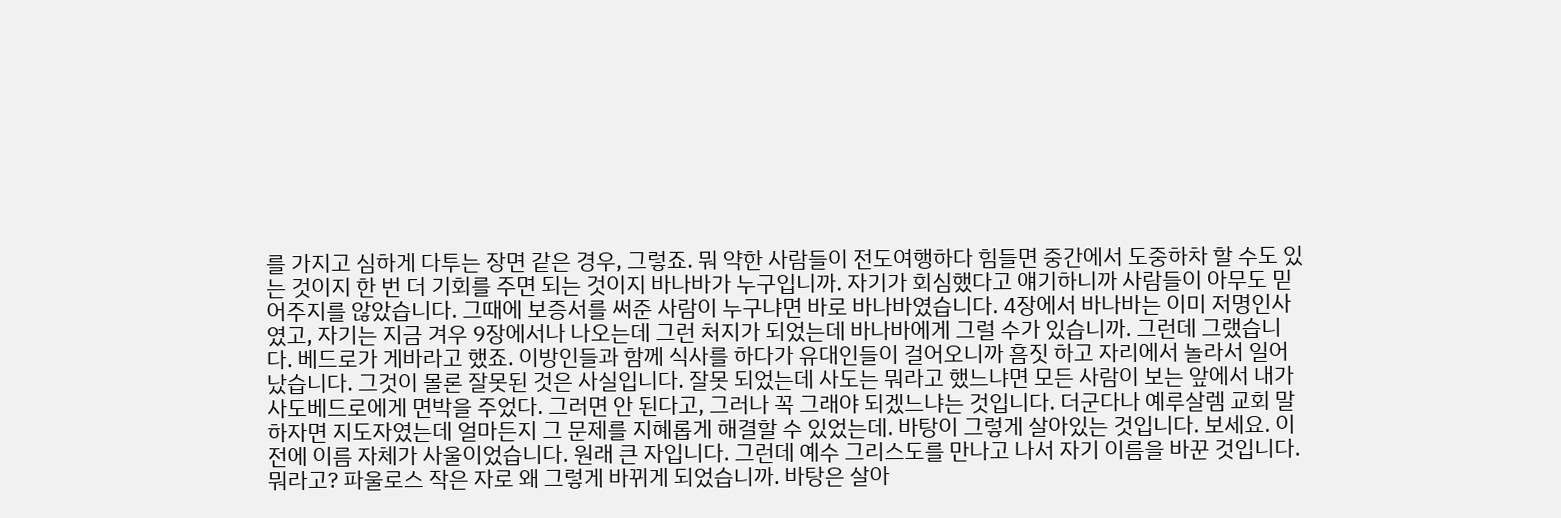를 가지고 심하게 다투는 장면 같은 경우, 그렇죠. 뭐 약한 사람들이 전도여행하다 힘들면 중간에서 도중하차 할 수도 있는 것이지 한 번 더 기회를 주면 되는 것이지 바나바가 누구입니까. 자기가 회심했다고 얘기하니까 사람들이 아무도 믿어주지를 않았습니다. 그때에 보증서를 써준 사람이 누구냐면 바로 바나바였습니다. 4장에서 바나바는 이미 저명인사였고, 자기는 지금 겨우 9장에서나 나오는데 그런 처지가 되었는데 바나바에게 그럴 수가 있습니까. 그런데 그랬습니다. 베드로가 게바라고 했죠. 이방인들과 함께 식사를 하다가 유대인들이 걸어오니까 흠짓 하고 자리에서 놀라서 일어났습니다. 그것이 몰론 잘못된 것은 사실입니다. 잘못 되었는데 사도는 뭐라고 했느냐면 모든 사람이 보는 앞에서 내가 사도베드로에게 면박을 주었다. 그러면 안 된다고, 그러나 꼭 그래야 되겠느냐는 것입니다. 더군다나 예루살렘 교회 말하자면 지도자였는데 얼마든지 그 문제를 지혜롭게 해결할 수 있었는데. 바탕이 그렇게 살아있는 것입니다. 보세요. 이전에 이름 자체가 사울이었습니다. 원래 큰 자입니다. 그런데 예수 그리스도를 만나고 나서 자기 이름을 바꾼 것입니다. 뭐라고? 파울로스 작은 자로 왜 그렇게 바뀌게 되었습니까. 바탕은 살아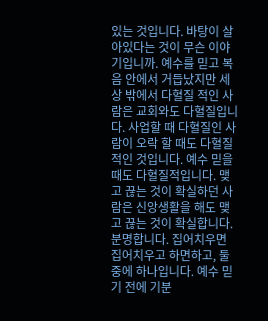있는 것입니다. 바탕이 살아있다는 것이 무슨 이야기입니까. 예수를 믿고 복음 안에서 거듭났지만 세상 밖에서 다혈질 적인 사람은 교회와도 다혈질입니다. 사업할 때 다혈질인 사람이 오락 할 때도 다혈질적인 것입니다. 예수 믿을 때도 다혈질적입니다. 맺고 끊는 것이 확실하던 사람은 신앙생활을 해도 맺고 끊는 것이 확실합니다. 분명합니다. 집어치우면 집어치우고 하면하고, 둘 중에 하나입니다. 예수 믿기 전에 기분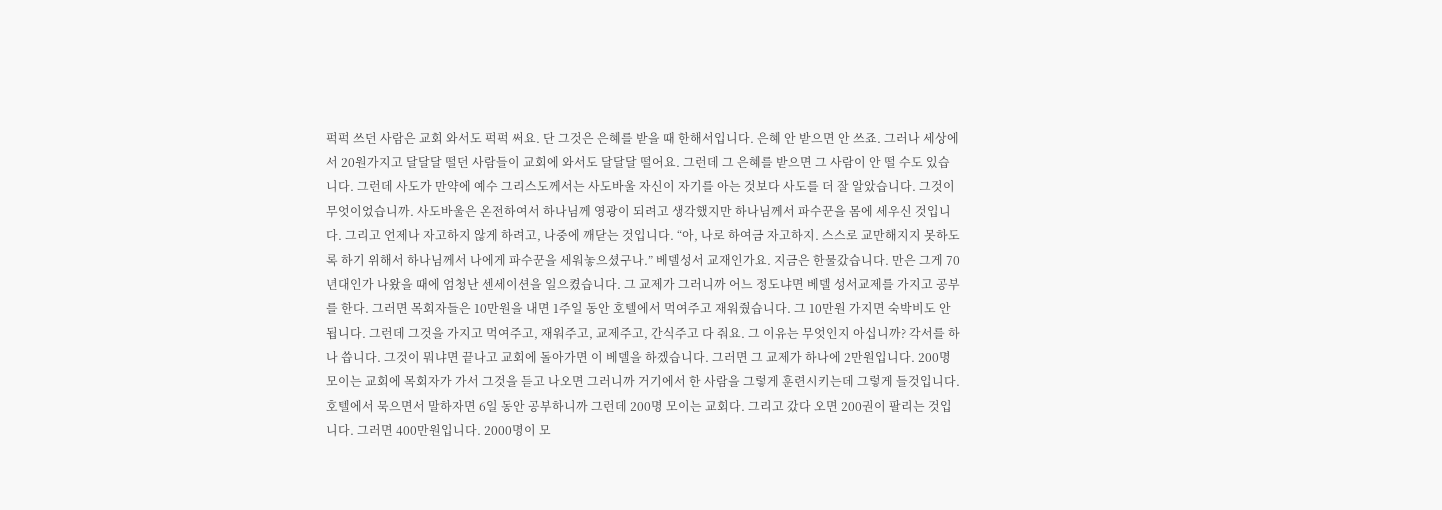퍽퍽 쓰던 사람은 교회 와서도 퍽퍽 써요. 단 그것은 은혜를 받을 때 한해서입니다. 은혜 안 받으면 안 쓰죠. 그러나 세상에서 20원가지고 달달달 떨던 사람들이 교회에 와서도 달달달 떨어요. 그런데 그 은혜를 받으면 그 사람이 안 떨 수도 있습니다. 그런데 사도가 만약에 예수 그리스도께서는 사도바울 자신이 자기를 아는 것보다 사도를 더 잘 알았습니다. 그것이 무엇이었습니까. 사도바울은 온전하여서 하나님께 영광이 되려고 생각했지만 하나님께서 파수꾼을 몸에 세우신 것입니다. 그리고 언제나 자고하지 않게 하려고, 나중에 깨닫는 것입니다. “아, 나로 하여금 자고하지. 스스로 교만해지지 못하도록 하기 위해서 하나님께서 나에게 파수꾼을 세워놓으셨구나.” 베델성서 교재인가요. 지금은 한물갔습니다. 만은 그게 70년대인가 나왔을 때에 엄청난 센세이션을 일으켰습니다. 그 교제가 그러니까 어느 정도냐면 베델 성서교제를 가지고 공부를 한다. 그러면 목회자들은 10만원을 내면 1주일 동안 호텔에서 먹여주고 재워줬습니다. 그 10만원 가지면 숙박비도 안 됩니다. 그런데 그것을 가지고 먹여주고, 재워주고, 교제주고, 간식주고 다 줘요. 그 이유는 무엇인지 아십니까? 각서를 하나 씁니다. 그것이 뭐냐면 끝나고 교회에 돌아가면 이 베델을 하겠습니다. 그러면 그 교제가 하나에 2만원입니다. 200명 모이는 교회에 목회자가 가서 그것을 듣고 나오면 그러니까 거기에서 한 사람을 그렇게 훈련시키는데 그렇게 들것입니다. 호텔에서 묵으면서 말하자면 6일 동안 공부하니까 그런데 200명 모이는 교회다. 그리고 갔다 오면 200권이 팔리는 것입니다. 그러면 400만원입니다. 2000명이 모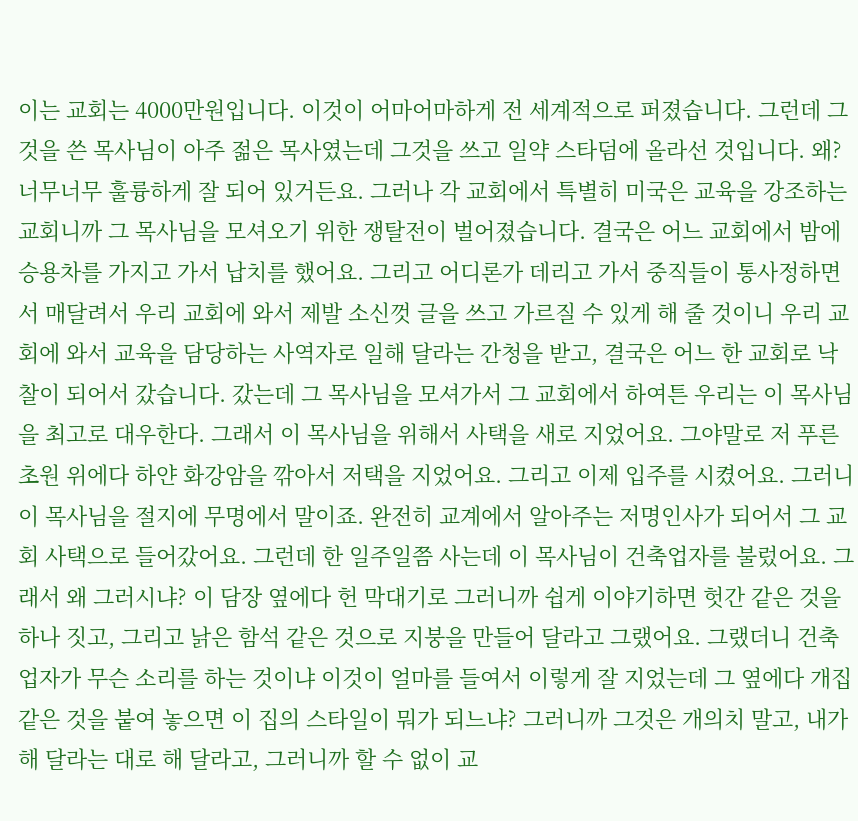이는 교회는 4000만원입니다. 이것이 어마어마하게 전 세계적으로 퍼졌습니다. 그런데 그것을 쓴 목사님이 아주 젊은 목사였는데 그것을 쓰고 일약 스타덤에 올라선 것입니다. 왜? 너무너무 훌륭하게 잘 되어 있거든요. 그러나 각 교회에서 특별히 미국은 교육을 강조하는 교회니까 그 목사님을 모셔오기 위한 쟁탈전이 벌어졌습니다. 결국은 어느 교회에서 밤에 승용차를 가지고 가서 납치를 했어요. 그리고 어디론가 데리고 가서 중직들이 통사정하면서 매달려서 우리 교회에 와서 제발 소신껏 글을 쓰고 가르질 수 있게 해 줄 것이니 우리 교회에 와서 교육을 담당하는 사역자로 일해 달라는 간청을 받고, 결국은 어느 한 교회로 낙찰이 되어서 갔습니다. 갔는데 그 목사님을 모셔가서 그 교회에서 하여튼 우리는 이 목사님을 최고로 대우한다. 그래서 이 목사님을 위해서 사택을 새로 지었어요. 그야말로 저 푸른 초원 위에다 하얀 화강암을 깎아서 저택을 지었어요. 그리고 이제 입주를 시켰어요. 그러니 이 목사님을 절지에 무명에서 말이죠. 완전히 교계에서 알아주는 저명인사가 되어서 그 교회 사택으로 들어갔어요. 그런데 한 일주일쯤 사는데 이 목사님이 건축업자를 불렀어요. 그래서 왜 그러시냐? 이 담장 옆에다 헌 막대기로 그러니까 쉽게 이야기하면 헛간 같은 것을 하나 짓고, 그리고 낡은 함석 같은 것으로 지붕을 만들어 달라고 그랬어요. 그랬더니 건축업자가 무슨 소리를 하는 것이냐 이것이 얼마를 들여서 이렇게 잘 지었는데 그 옆에다 개집 같은 것을 붙여 놓으면 이 집의 스타일이 뭐가 되느냐? 그러니까 그것은 개의치 말고, 내가 해 달라는 대로 해 달라고, 그러니까 할 수 없이 교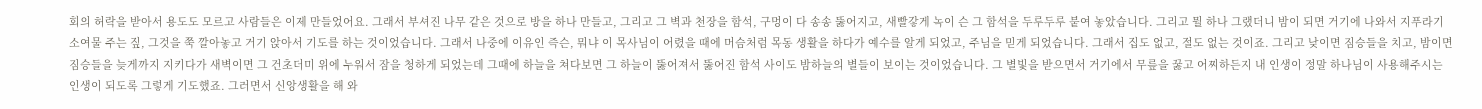회의 허락을 받아서 용도도 모르고 사람들은 이제 만들었어요. 그래서 부셔진 나무 같은 것으로 방을 하나 만들고, 그리고 그 벽과 천장을 함석, 구멍이 다 송송 뚫어지고, 새빨갛게 녹이 슨 그 함석을 두루두루 붙여 놓았습니다. 그리고 뭘 하나 그랬더니 밤이 되면 거기에 나와서 지푸라기 소여물 주는 짚, 그것을 쭉 깔아놓고 거기 앉아서 기도를 하는 것이었습니다. 그래서 나중에 이유인 즉슨, 뭐냐 이 목사님이 어렸을 때에 머슴처럼 목동 생활을 하다가 예수를 알게 되었고, 주님을 믿게 되었습니다. 그래서 집도 없고, 절도 없는 것이죠. 그리고 낮이면 짐승들을 치고, 밤이면 짐승들을 늦게까지 지키다가 새벽이면 그 건초더미 위에 누워서 잠을 청하게 되었는데 그때에 하늘을 쳐다보면 그 하늘이 뚫어져서 뚫어진 함석 사이도 밤하늘의 별들이 보이는 것이었습니다. 그 별빛을 받으면서 거기에서 무릎을 꿇고 어찌하든지 내 인생이 정말 하나님이 사용해주시는 인생이 되도록 그렇게 기도했죠. 그러면서 신앙생활을 해 와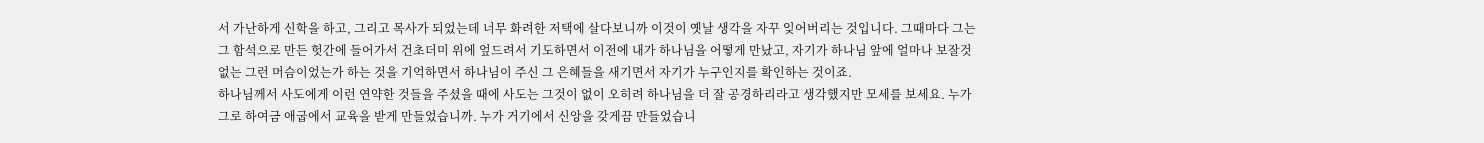서 가난하게 신학을 하고, 그리고 목사가 되었는데 너무 화려한 저택에 살다보니까 이것이 옛날 생각을 자꾸 잊어버리는 것입니다. 그때마다 그는 그 함석으로 만든 헛간에 들어가서 건초더미 위에 엎드려서 기도하면서 이전에 내가 하나님을 어떻게 만났고, 자기가 하나님 앞에 얼마나 보잘것없는 그런 머슴이었는가 하는 것을 기억하면서 하나님이 주신 그 은혜들을 새기면서 자기가 누구인지를 확인하는 것이죠.
하나님께서 사도에게 이런 연약한 것들을 주셨을 때에 사도는 그것이 없이 오히려 하나님을 더 잘 공경하리라고 생각했지만 모세를 보세요. 누가 그로 하여금 애굽에서 교육을 받게 만들었습니까. 누가 거기에서 신앙을 갖게끔 만들었습니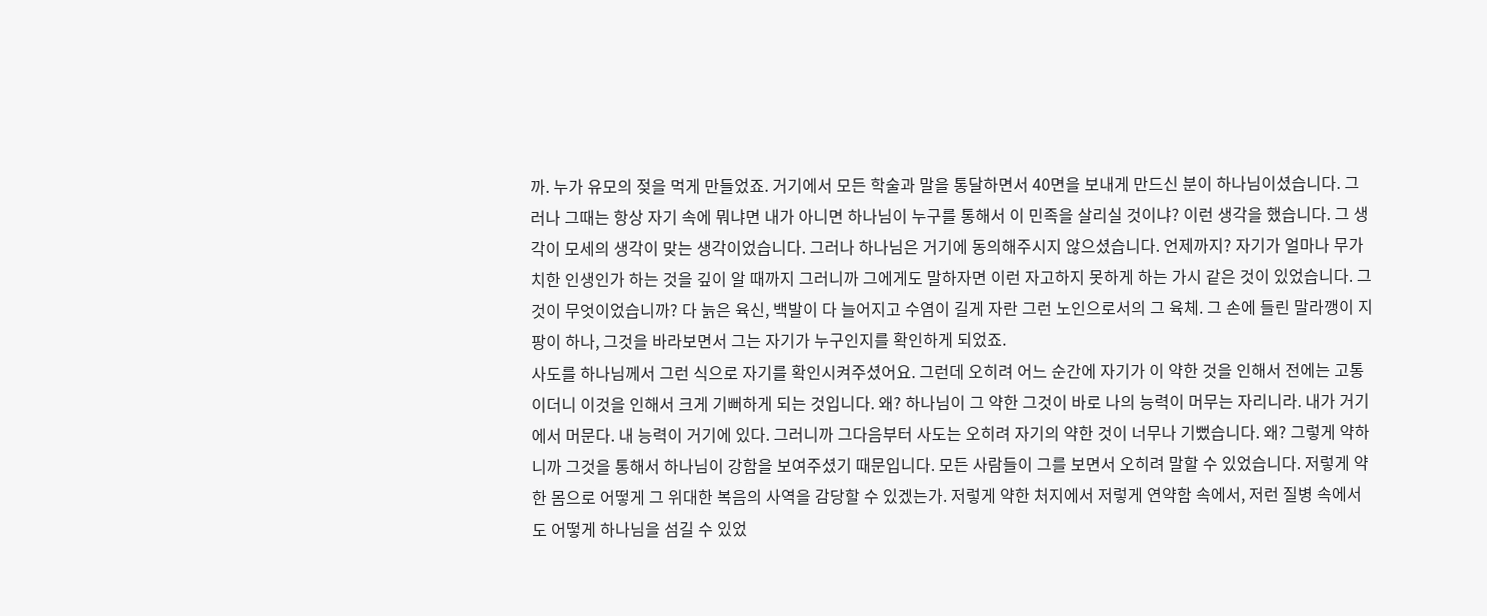까. 누가 유모의 젖을 먹게 만들었죠. 거기에서 모든 학술과 말을 통달하면서 40면을 보내게 만드신 분이 하나님이셨습니다. 그러나 그때는 항상 자기 속에 뭐냐면 내가 아니면 하나님이 누구를 통해서 이 민족을 살리실 것이냐? 이런 생각을 했습니다. 그 생각이 모세의 생각이 맞는 생각이었습니다. 그러나 하나님은 거기에 동의해주시지 않으셨습니다. 언제까지? 자기가 얼마나 무가치한 인생인가 하는 것을 깊이 알 때까지 그러니까 그에게도 말하자면 이런 자고하지 못하게 하는 가시 같은 것이 있었습니다. 그것이 무엇이었습니까? 다 늙은 육신, 백발이 다 늘어지고 수염이 길게 자란 그런 노인으로서의 그 육체. 그 손에 들린 말라깽이 지팡이 하나, 그것을 바라보면서 그는 자기가 누구인지를 확인하게 되었죠.
사도를 하나님께서 그런 식으로 자기를 확인시켜주셨어요. 그런데 오히려 어느 순간에 자기가 이 약한 것을 인해서 전에는 고통이더니 이것을 인해서 크게 기뻐하게 되는 것입니다. 왜? 하나님이 그 약한 그것이 바로 나의 능력이 머무는 자리니라. 내가 거기에서 머문다. 내 능력이 거기에 있다. 그러니까 그다음부터 사도는 오히려 자기의 약한 것이 너무나 기뻤습니다. 왜? 그렇게 약하니까 그것을 통해서 하나님이 강함을 보여주셨기 때문입니다. 모든 사람들이 그를 보면서 오히려 말할 수 있었습니다. 저렇게 약한 몸으로 어떻게 그 위대한 복음의 사역을 감당할 수 있겠는가. 저렇게 약한 처지에서 저렇게 연약함 속에서, 저런 질병 속에서도 어떻게 하나님을 섬길 수 있었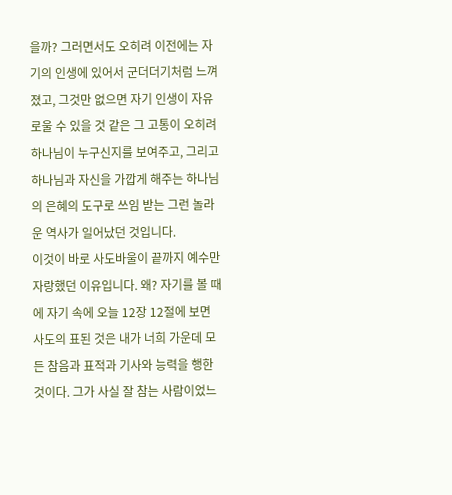을까? 그러면서도 오히려 이전에는 자기의 인생에 있어서 군더더기처럼 느껴졌고, 그것만 없으면 자기 인생이 자유로울 수 있을 것 같은 그 고통이 오히려 하나님이 누구신지를 보여주고, 그리고 하나님과 자신을 가깝게 해주는 하나님의 은혜의 도구로 쓰임 받는 그런 놀라운 역사가 일어났던 것입니다.
이것이 바로 사도바울이 끝까지 예수만 자랑했던 이유입니다. 왜? 자기를 볼 때에 자기 속에 오늘 12장 12절에 보면 사도의 표된 것은 내가 너희 가운데 모든 참음과 표적과 기사와 능력을 행한 것이다. 그가 사실 잘 참는 사람이었느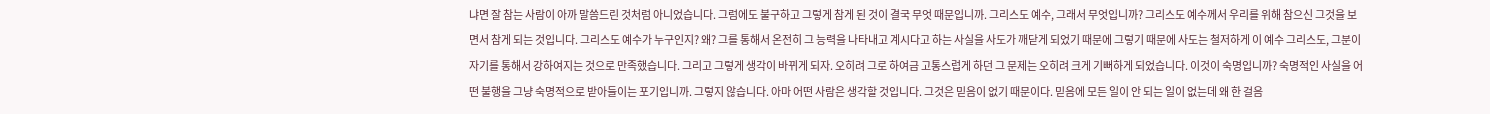냐면 잘 참는 사람이 아까 말씀드린 것처럼 아니었습니다. 그럼에도 불구하고 그렇게 참게 된 것이 결국 무엇 때문입니까. 그리스도 예수, 그래서 무엇입니까? 그리스도 예수께서 우리를 위해 참으신 그것을 보면서 참게 되는 것입니다. 그리스도 예수가 누구인지? 왜? 그를 통해서 온전히 그 능력을 나타내고 계시다고 하는 사실을 사도가 깨닫게 되었기 때문에 그렇기 때문에 사도는 철저하게 이 예수 그리스도, 그분이 자기를 통해서 강하여지는 것으로 만족했습니다. 그리고 그렇게 생각이 바뀌게 되자. 오히려 그로 하여금 고통스럽게 하던 그 문제는 오히려 크게 기뻐하게 되었습니다. 이것이 숙명입니까? 숙명적인 사실을 어떤 불행을 그냥 숙명적으로 받아들이는 포기입니까. 그렇지 않습니다. 아마 어떤 사람은 생각할 것입니다. 그것은 믿음이 없기 때문이다. 믿음에 모든 일이 안 되는 일이 없는데 왜 한 걸음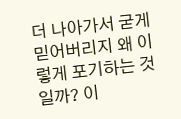더 나아가서 굳게 믿어버리지 왜 이렇게 포기하는 것일까? 이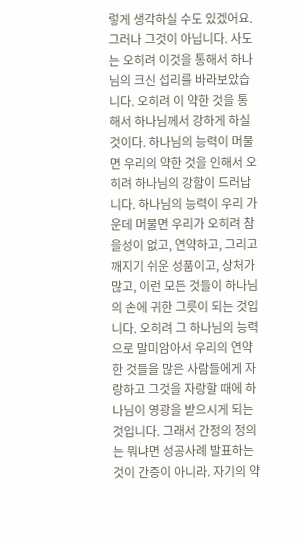렇게 생각하실 수도 있겠어요. 그러나 그것이 아닙니다. 사도는 오히려 이것을 통해서 하나님의 크신 섭리를 바라보았습니다. 오히려 이 약한 것을 통해서 하나님께서 강하게 하실 것이다. 하나님의 능력이 머물면 우리의 약한 것을 인해서 오히려 하나님의 강함이 드러납니다. 하나님의 능력이 우리 가운데 머물면 우리가 오히려 참을성이 없고, 연약하고, 그리고 깨지기 쉬운 성품이고, 상처가 많고, 이런 모든 것들이 하나님의 손에 귀한 그릇이 되는 것입니다. 오히려 그 하나님의 능력으로 말미암아서 우리의 연약한 것들을 많은 사람들에게 자랑하고 그것을 자랑할 때에 하나님이 영광을 받으시게 되는 것입니다. 그래서 간정의 정의는 뭐냐면 성공사례 발표하는 것이 간증이 아니라. 자기의 약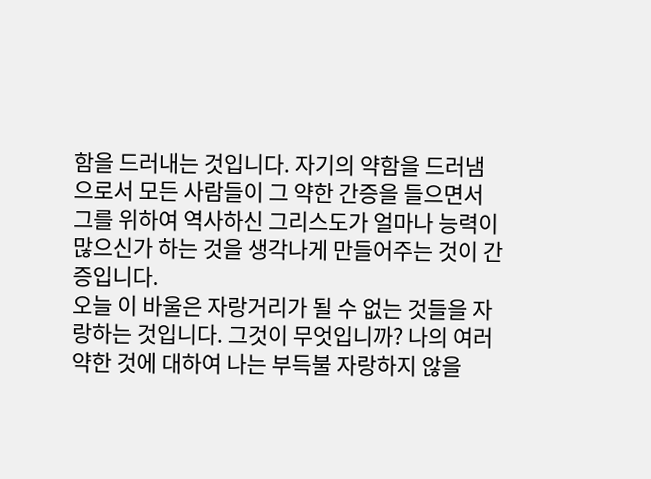함을 드러내는 것입니다. 자기의 약함을 드러냄으로서 모든 사람들이 그 약한 간증을 들으면서 그를 위하여 역사하신 그리스도가 얼마나 능력이 많으신가 하는 것을 생각나게 만들어주는 것이 간증입니다.
오늘 이 바울은 자랑거리가 될 수 없는 것들을 자랑하는 것입니다. 그것이 무엇입니까? 나의 여러 약한 것에 대하여 나는 부득불 자랑하지 않을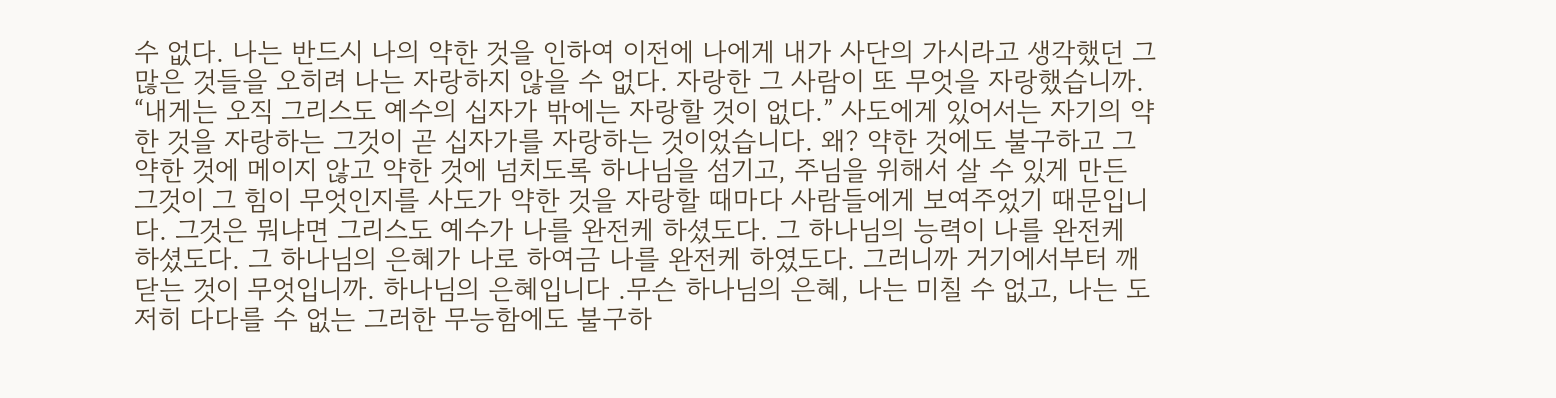수 없다. 나는 반드시 나의 약한 것을 인하여 이전에 나에게 내가 사단의 가시라고 생각했던 그 많은 것들을 오히려 나는 자랑하지 않을 수 없다. 자랑한 그 사람이 또 무엇을 자랑했습니까. “내게는 오직 그리스도 예수의 십자가 밖에는 자랑할 것이 없다.” 사도에게 있어서는 자기의 약한 것을 자랑하는 그것이 곧 십자가를 자랑하는 것이었습니다. 왜? 약한 것에도 불구하고 그 약한 것에 메이지 않고 약한 것에 넘치도록 하나님을 섬기고, 주님을 위해서 살 수 있게 만든 그것이 그 힘이 무엇인지를 사도가 약한 것을 자랑할 때마다 사람들에게 보여주었기 때문입니다. 그것은 뭐냐면 그리스도 예수가 나를 완전케 하셨도다. 그 하나님의 능력이 나를 완전케 하셨도다. 그 하나님의 은혜가 나로 하여금 나를 완전케 하였도다. 그러니까 거기에서부터 깨닫는 것이 무엇입니까. 하나님의 은혜입니다 .무슨 하나님의 은혜, 나는 미칠 수 없고, 나는 도저히 다다를 수 없는 그러한 무능함에도 불구하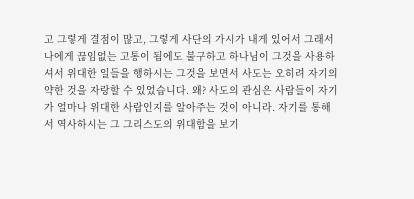고 그렇게 결점이 많고, 그렇게 사단의 가시가 내게 있어서 그래서 나에게 끊임없는 고통이 됨에도 불구하고 하나님이 그것을 사용하셔서 위대한 일들을 행하시는 그것을 보면서 사도는 오히려 자기의 약한 것을 자랑할 수 있었습니다. 왜? 사도의 관심은 사람들이 자기가 얼마나 위대한 사람인지를 알아주는 것이 아니라. 자기를 통해서 역사하시는 그 그리스도의 위대함을 보기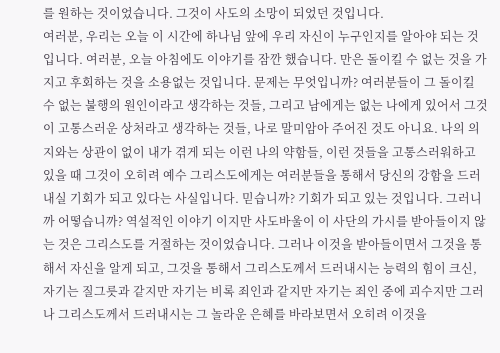를 원하는 것이었습니다. 그것이 사도의 소망이 되었던 것입니다.
여러분, 우리는 오늘 이 시간에 하나님 앞에 우리 자신이 누구인지를 알아야 되는 것입니다. 여러분, 오늘 아침에도 이야기를 잠깐 했습니다. 만은 돌이킬 수 없는 것을 가지고 후회하는 것을 소용없는 것입니다. 문제는 무엇입니까? 여러분들이 그 돌이킬 수 없는 불행의 원인이라고 생각하는 것들, 그리고 남에게는 없는 나에게 있어서 그것이 고통스러운 상처라고 생각하는 것들, 나로 말미암아 주어진 것도 아니요. 나의 의지와는 상관이 없이 내가 겪게 되는 이런 나의 약함들, 이런 것들을 고통스러워하고 있을 때 그것이 오히려 예수 그리스도에게는 여러분들을 통해서 당신의 강함을 드러내실 기회가 되고 있다는 사실입니다. 믿습니까? 기회가 되고 있는 것입니다. 그러니까 어떻습니까? 역설적인 이야기 이지만 사도바울이 이 사단의 가시를 받아들이지 않는 것은 그리스도를 거절하는 것이었습니다. 그러나 이것을 받아들이면서 그것을 통해서 자신을 알게 되고, 그것을 통해서 그리스도께서 드러내시는 능력의 힘이 크신, 자기는 질그릇과 같지만 자기는 비록 죄인과 같지만 자기는 죄인 중에 괴수지만 그러나 그리스도께서 드러내시는 그 놀라운 은혜를 바라보면서 오히려 이것을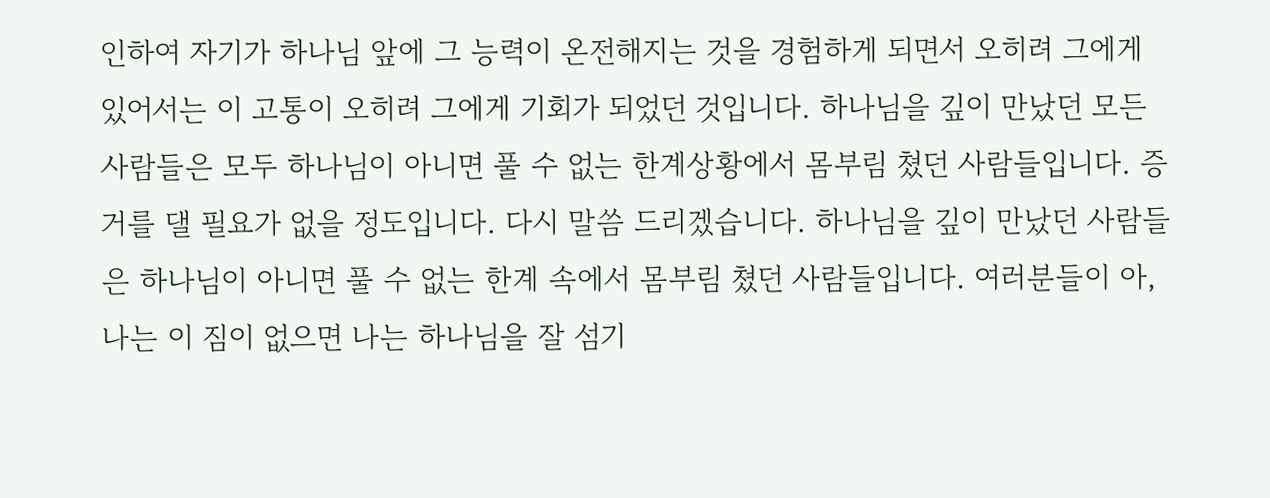인하여 자기가 하나님 앞에 그 능력이 온전해지는 것을 경험하게 되면서 오히려 그에게 있어서는 이 고통이 오히려 그에게 기회가 되었던 것입니다. 하나님을 깊이 만났던 모든 사람들은 모두 하나님이 아니면 풀 수 없는 한계상황에서 몸부림 쳤던 사람들입니다. 증거를 댈 필요가 없을 정도입니다. 다시 말씀 드리겠습니다. 하나님을 깊이 만났던 사람들은 하나님이 아니면 풀 수 없는 한계 속에서 몸부림 쳤던 사람들입니다. 여러분들이 아, 나는 이 짐이 없으면 나는 하나님을 잘 섬기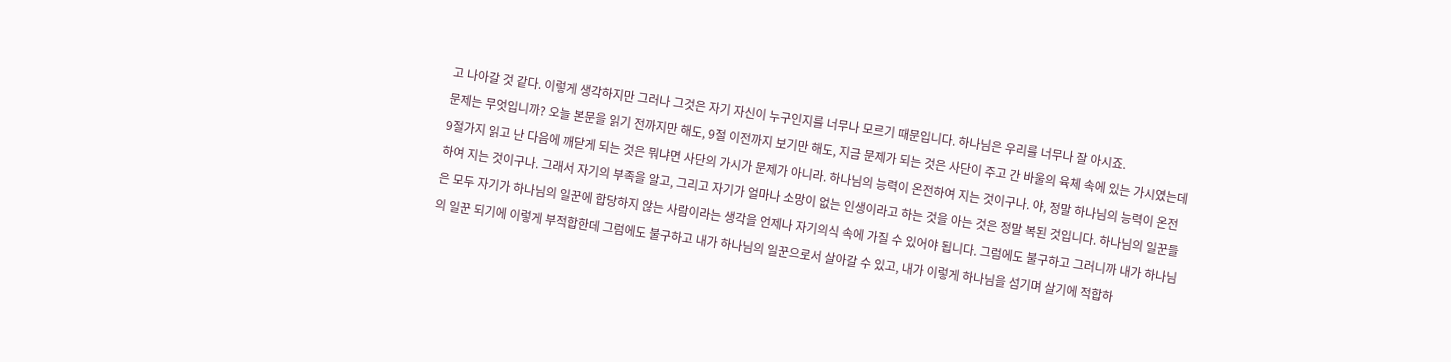고 나아갈 것 같다. 이렇게 생각하지만 그러나 그것은 자기 자신이 누구인지를 너무나 모르기 때문입니다. 하나님은 우리를 너무나 잘 아시죠.
문제는 무엇입니까? 오늘 본문을 읽기 전까지만 해도, 9절 이전까지 보기만 해도, 지금 문제가 되는 것은 사단이 주고 간 바울의 육체 속에 있는 가시였는데 9절가지 읽고 난 다음에 깨닫게 되는 것은 뭐냐면 사단의 가시가 문제가 아니라. 하나님의 능력이 온전하여 지는 것이구나. 야, 정말 하나님의 능력이 온전하여 지는 것이구나. 그래서 자기의 부족을 알고, 그리고 자기가 얼마나 소망이 없는 인생이라고 하는 것을 아는 것은 정말 복된 것입니다. 하나님의 일꾼들은 모두 자기가 하나님의 일꾼에 합당하지 않는 사람이라는 생각을 언제나 자기의식 속에 가질 수 있어야 됩니다. 그럼에도 불구하고 그러니까 내가 하나님의 일꾼 되기에 이렇게 부적합한데 그럼에도 불구하고 내가 하나님의 일꾼으로서 살아갈 수 있고, 내가 이렇게 하나님을 섬기며 살기에 적합하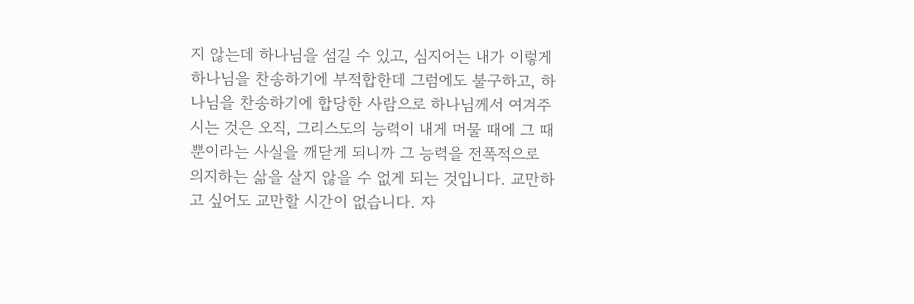지 않는데 하나님을 섬길 수 있고, 심지어는 내가 이렇게 하나님을 찬송하기에 부적합한데 그럼에도 불구하고, 하나님을 찬송하기에 합당한 사람으로 하나님께서 여겨주시는 것은 오직, 그리스도의 능력이 내게 머물 때에 그 때 뿐이라는 사실을 깨닫게 되니까 그 능력을 전폭적으로 의지하는 삶을 살지 않을 수 없게 되는 것입니다. 교만하고 싶어도 교만할 시간이 없습니다. 자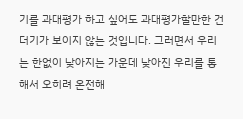기를 과대평가 하고 싶어도 과대평가할만한 건더기가 보이지 않는 것입니다. 그러면서 우리는 한없이 낮아지는 가운데 낮아진 우리를 통해서 오히려 온전해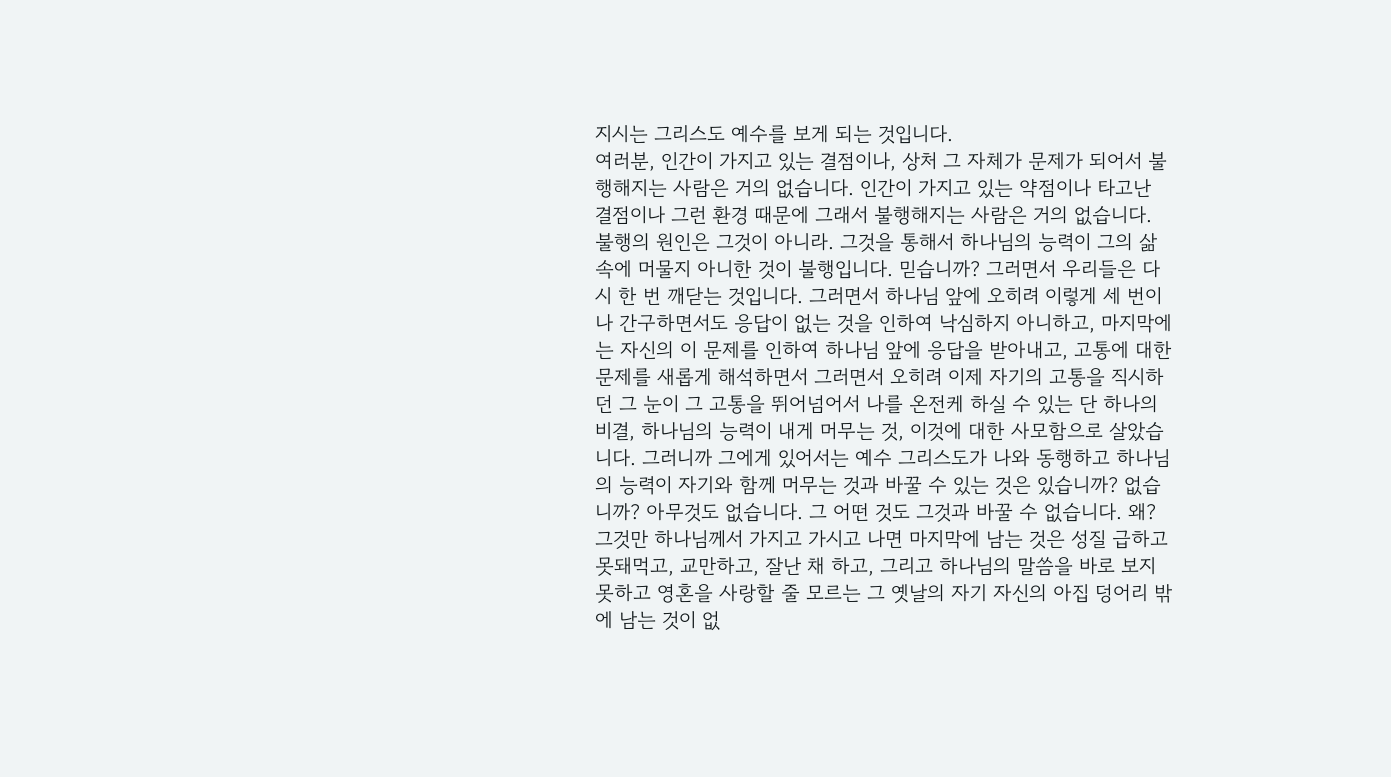지시는 그리스도 예수를 보게 되는 것입니다.
여러분, 인간이 가지고 있는 결점이나, 상처 그 자체가 문제가 되어서 불행해지는 사람은 거의 없습니다. 인간이 가지고 있는 약점이나 타고난 결점이나 그런 환경 때문에 그래서 불행해지는 사람은 거의 없습니다. 불행의 원인은 그것이 아니라. 그것을 통해서 하나님의 능력이 그의 삶 속에 머물지 아니한 것이 불행입니다. 믿습니까? 그러면서 우리들은 다시 한 번 깨닫는 것입니다. 그러면서 하나님 앞에 오히려 이렇게 세 번이나 간구하면서도 응답이 없는 것을 인하여 낙심하지 아니하고, 마지막에는 자신의 이 문제를 인하여 하나님 앞에 응답을 받아내고, 고통에 대한 문제를 새롭게 해석하면서 그러면서 오히려 이제 자기의 고통을 직시하던 그 눈이 그 고통을 뛰어넘어서 나를 온전케 하실 수 있는 단 하나의 비결, 하나님의 능력이 내게 머무는 것, 이것에 대한 사모함으로 살았습니다. 그러니까 그에게 있어서는 예수 그리스도가 나와 동행하고 하나님의 능력이 자기와 함께 머무는 것과 바꿀 수 있는 것은 있습니까? 없습니까? 아무것도 없습니다. 그 어떤 것도 그것과 바꿀 수 없습니다. 왜? 그것만 하나님께서 가지고 가시고 나면 마지막에 남는 것은 성질 급하고 못돼먹고, 교만하고, 잘난 채 하고, 그리고 하나님의 말씀을 바로 보지 못하고 영혼을 사랑할 줄 모르는 그 옛날의 자기 자신의 아집 덩어리 밖에 남는 것이 없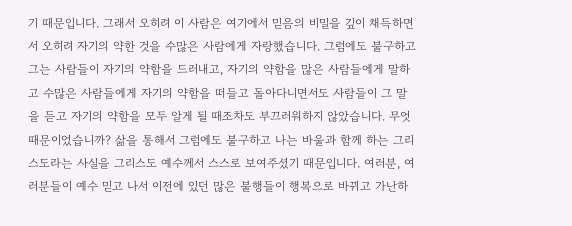기 때문입니다. 그래서 오히려 이 사람은 여기에서 믿음의 비밀을 깊이 채득하면서 오히려 자기의 약한 것을 수많은 사람에게 자랑했습니다. 그럼에도 불구하고 그는 사람들이 자기의 약함을 드러내고, 자기의 약함을 많은 사람들에게 말하고 수많은 사람들에게 자기의 약함을 떠들고 돌아다니면서도 사람들이 그 말을 듣고 자기의 약함을 모두 알게 될 때조차도 부끄러워하지 않았습니다. 무엇 때문이었습니까? 삶을 통해서 그럼에도 불구하고 나는 바울과 함께 하는 그리스도라는 사실을 그리스도 예수께서 스스로 보여주셨기 때문입니다. 여러분, 여러분들이 예수 믿고 나서 이전에 있던 많은 불행들이 행복으로 바뀌고 가난하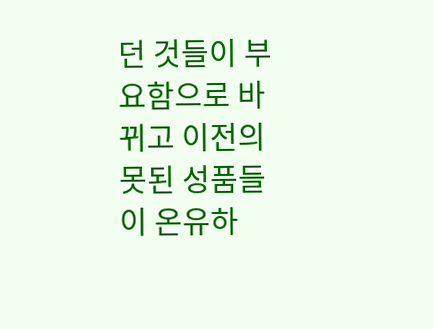던 것들이 부요함으로 바뀌고 이전의 못된 성품들이 온유하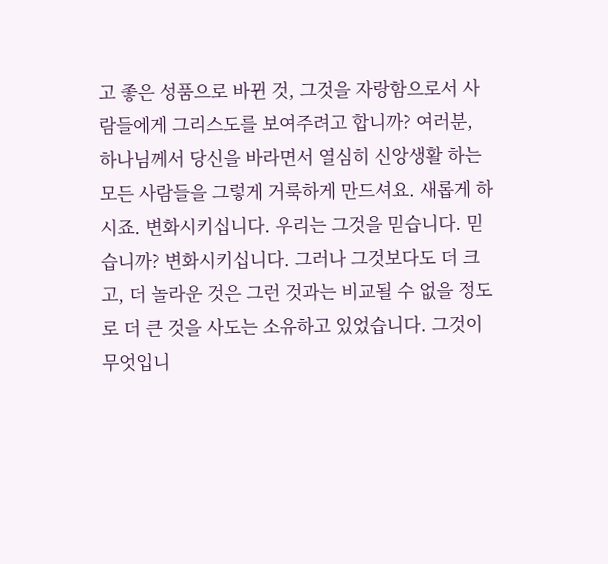고 좋은 성품으로 바뀐 것, 그것을 자랑함으로서 사람들에게 그리스도를 보여주려고 합니까? 여러분, 하나님께서 당신을 바라면서 열심히 신앙생활 하는 모든 사람들을 그렇게 거룩하게 만드셔요. 새롭게 하시죠. 변화시키십니다. 우리는 그것을 믿습니다. 믿습니까? 변화시키십니다. 그러나 그것보다도 더 크고, 더 놀라운 것은 그런 것과는 비교될 수 없을 정도로 더 큰 것을 사도는 소유하고 있었습니다. 그것이 무엇입니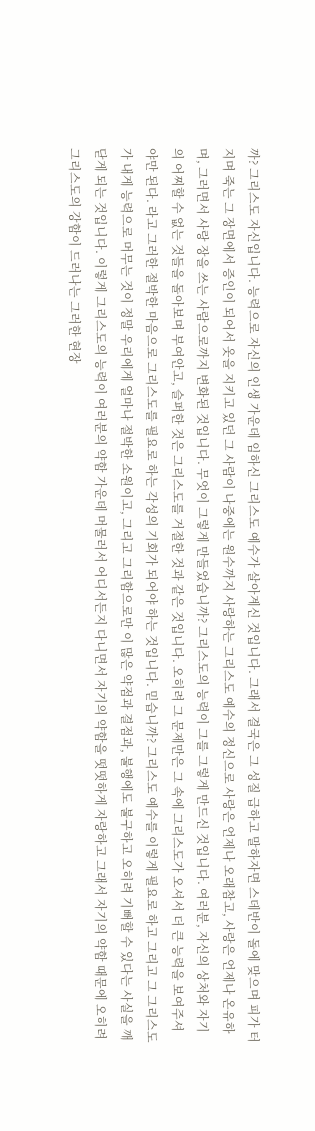까? 그리스도 자신입니다. 능력으로 자신의 인생 가운데 임하신 그리스도 예수가 살아계신 것입니다. 그래서 결국은 그 성질 급하고 말하자면 스데반이 돌에 맞으며 피가 터지며 죽는 그 장면에서 증인이 되어서 옷을 지키고 있던 그 사람이 나중에는 원수까지 사랑하는 그리스도 예수의 정신으로 사랑은 언제나 오래참고, 사랑은 언제나 온유하며, 그러면서 사랑 장을 쓰는 사람으로까지 변화된 것입니다. 무엇이 그렇게 만들었습니까? 그리스도의 능력이 그를 그렇게 만드신 것입니다. 여러분, 자신의 상처와 자기의 어찌할 수 없는 것들을 돌아보며 부여안고, 슬퍼한 것은 그리스도를 거절한 것과 같은 것입니다. 오히려 그 문제만은 그 속에 그리스도가 오셔서 더 큰 능력을 보여주셔야만 된다. 라고 그러한 절박한 마음으로 그리스도를 필요로 하는 각성의 기회가 되어야 하는 것입니다. 믿습니까? 그리스도 예수를 이렇게 필요로 하고 그리고 그 그리스도가 내게 능력으로 머무는 것이 정말 우리에게 얼마나 절박한 소원이고, 그리고 그리함으로만 이 많은 약점과 결점과, 불행에도 불구하고 오히려 기뻐할 수 있다는 사실을 깨닫게 되는 것입니다. 이렇게 그리스도의 능력이 여러분의 약함 가운데 머물러서 어디서든지 다니면서 자기의 약함을 떳떳하게 자랑하고 그래서 자기의 약함 때문에 오히려 그리스도의 강함이 드러나는 그러한 현장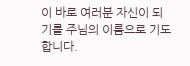이 바로 여러분 자신이 되기를 주님의 이름으로 기도합니다.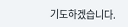기도하겠습니다.